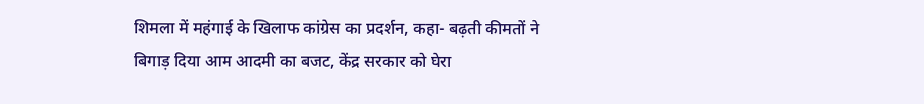शिमला में महंगाई के खिलाफ कांग्रेस का प्रदर्शन, कहा- बढ़ती कीमतों ने बिगाड़ दिया आम आदमी का बजट, केंद्र सरकार को घेरा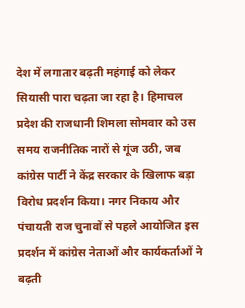देश में लगातार बढ़ती महंगाई को लेकर सियासी पारा चढ़ता जा रहा है। हिमाचल प्रदेश की राजधानी शिमला सोमवार को उस समय राजनीतिक नारों से गूंज उठी, जब कांग्रेस पार्टी ने केंद्र सरकार के खिलाफ बड़ा विरोध प्रदर्शन किया। नगर निकाय और पंचायती राज चुनावों से पहले आयोजित इस प्रदर्शन में कांग्रेस नेताओं और कार्यकर्ताओं ने बढ़ती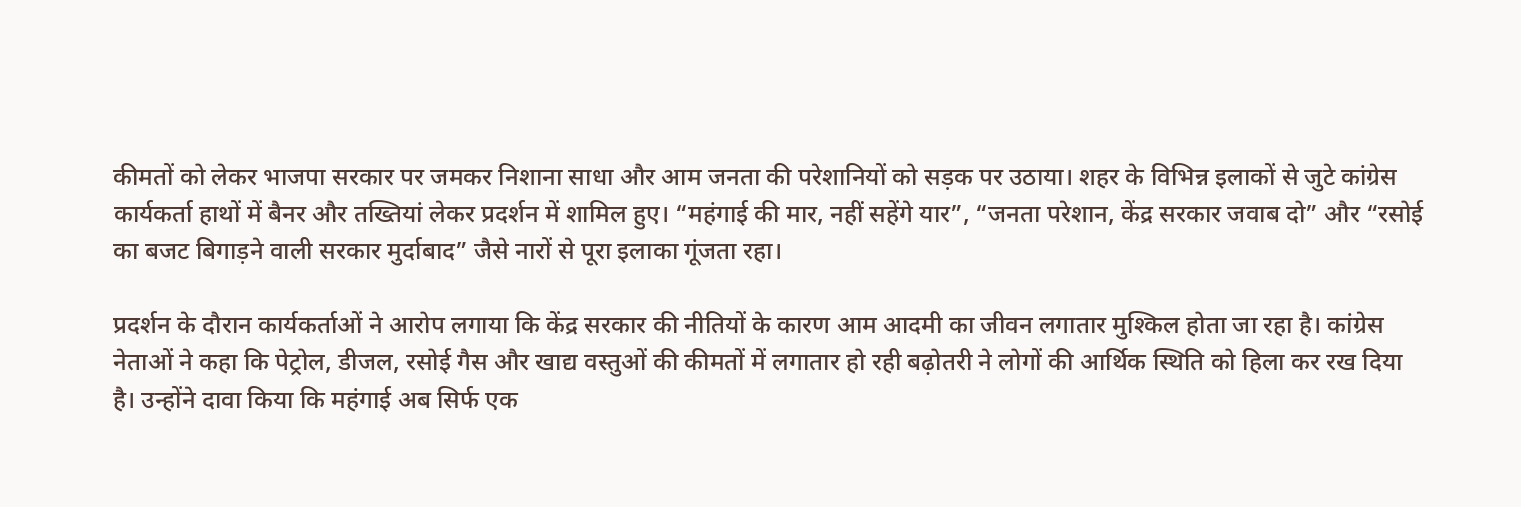कीमतों को लेकर भाजपा सरकार पर जमकर निशाना साधा और आम जनता की परेशानियों को सड़क पर उठाया। शहर के विभिन्न इलाकों से जुटे कांग्रेस कार्यकर्ता हाथों में बैनर और तख्तियां लेकर प्रदर्शन में शामिल हुए। “महंगाई की मार, नहीं सहेंगे यार”, “जनता परेशान, केंद्र सरकार जवाब दो” और “रसोई का बजट बिगाड़ने वाली सरकार मुर्दाबाद” जैसे नारों से पूरा इलाका गूंजता रहा।

प्रदर्शन के दौरान कार्यकर्ताओं ने आरोप लगाया कि केंद्र सरकार की नीतियों के कारण आम आदमी का जीवन लगातार मुश्किल होता जा रहा है। कांग्रेस नेताओं ने कहा कि पेट्रोल, डीजल, रसोई गैस और खाद्य वस्तुओं की कीमतों में लगातार हो रही बढ़ोतरी ने लोगों की आर्थिक स्थिति को हिला कर रख दिया है। उन्होंने दावा किया कि महंगाई अब सिर्फ एक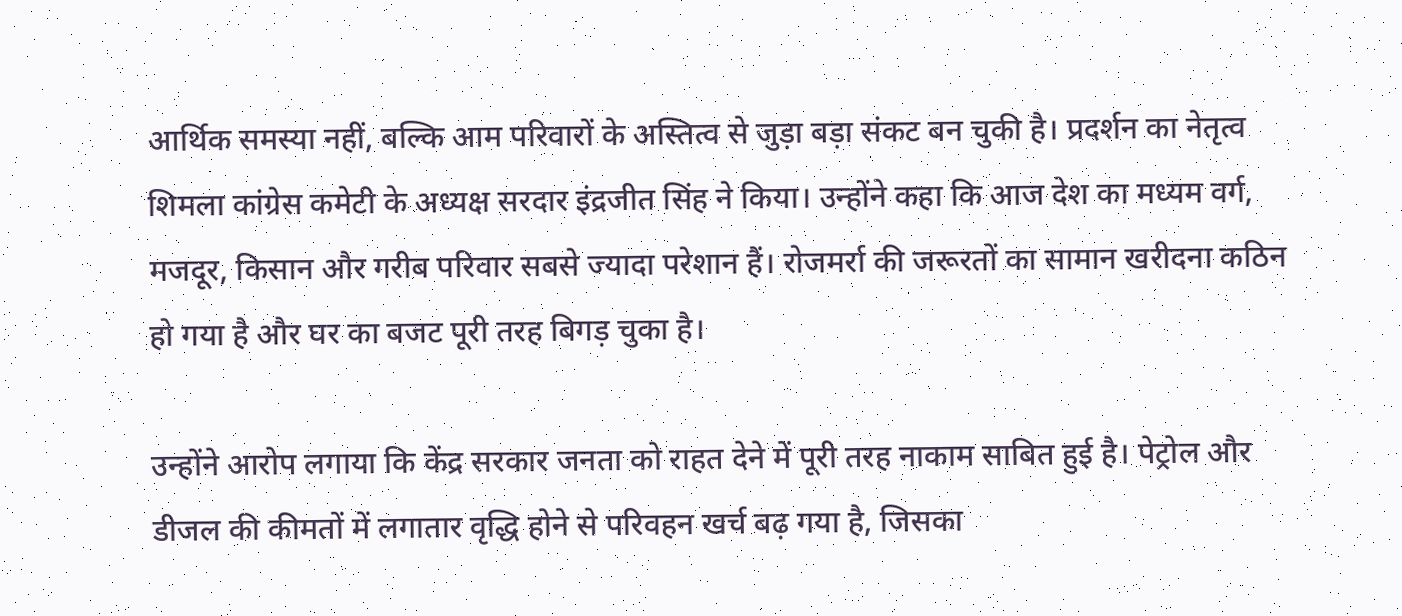आर्थिक समस्या नहीं, बल्कि आम परिवारों के अस्तित्व से जुड़ा बड़ा संकट बन चुकी है। प्रदर्शन का नेतृत्व शिमला कांग्रेस कमेटी के अध्यक्ष सरदार इंद्रजीत सिंह ने किया। उन्होंने कहा कि आज देश का मध्यम वर्ग, मजदूर, किसान और गरीब परिवार सबसे ज्यादा परेशान हैं। रोजमर्रा की जरूरतों का सामान खरीदना कठिन हो गया है और घर का बजट पूरी तरह बिगड़ चुका है।

उन्होंने आरोप लगाया कि केंद्र सरकार जनता को राहत देने में पूरी तरह नाकाम साबित हुई है। पेट्रोल और डीजल की कीमतों में लगातार वृद्धि होने से परिवहन खर्च बढ़ गया है, जिसका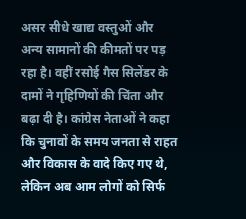असर सीधे खाद्य वस्तुओं और अन्य सामानों की कीमतों पर पड़ रहा है। वहीं रसोई गैस सिलेंडर के दामों ने गृहिणियों की चिंता और बढ़ा दी है। कांग्रेस नेताओं ने कहा कि चुनावों के समय जनता से राहत और विकास के वादे किए गए थे, लेकिन अब आम लोगों को सिर्फ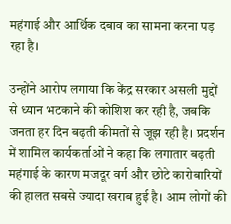महंगाई और आर्थिक दबाव का सामना करना पड़ रहा है।

उन्होंने आरोप लगाया कि केंद्र सरकार असली मुद्दों से ध्यान भटकाने की कोशिश कर रही है, जबकि जनता हर दिन बढ़ती कीमतों से जूझ रही है। प्रदर्शन में शामिल कार्यकर्ताओं ने कहा कि लगातार बढ़ती महंगाई के कारण मजदूर वर्ग और छोटे कारोबारियों की हालत सबसे ज्यादा खराब हुई है। आम लोगों की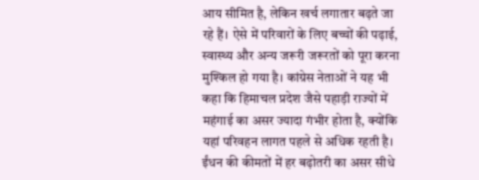आय सीमित है, लेकिन खर्च लगातार बढ़ते जा रहे हैं। ऐसे में परिवारों के लिए बच्चों की पढ़ाई, स्वास्थ्य और अन्य जरूरी जरूरतों को पूरा करना मुश्किल हो गया है। कांग्रेस नेताओं ने यह भी कहा कि हिमाचल प्रदेश जैसे पहाड़ी राज्यों में महंगाई का असर ज्यादा गंभीर होता है, क्योंकि यहां परिवहन लागत पहले से अधिक रहती है। ईंधन की कीमतों में हर बढ़ोतरी का असर सीधे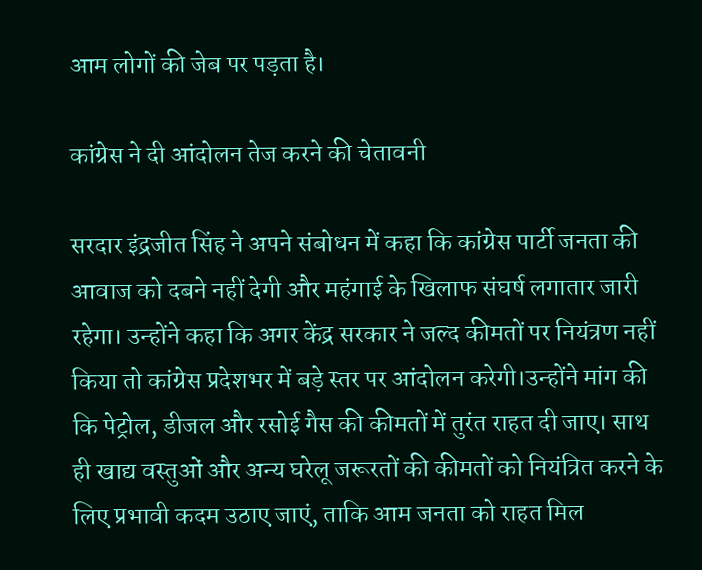आम लोगों की जेब पर पड़ता है।

कांग्रेस ने दी आंदोलन तेज करने की चेतावनी

सरदार इंद्रजीत सिंह ने अपने संबोधन में कहा कि कांग्रेस पार्टी जनता की आवाज को दबने नहीं देगी और महंगाई के खिलाफ संघर्ष लगातार जारी रहेगा। उन्होंने कहा कि अगर केंद्र सरकार ने जल्द कीमतों पर नियंत्रण नहीं किया तो कांग्रेस प्रदेशभर में बड़े स्तर पर आंदोलन करेगी।उन्होंने मांग की कि पेट्रोल, डीजल और रसोई गैस की कीमतों में तुरंत राहत दी जाए। साथ ही खाद्य वस्तुओं और अन्य घरेलू जरूरतों की कीमतों को नियंत्रित करने के लिए प्रभावी कदम उठाए जाएं, ताकि आम जनता को राहत मिल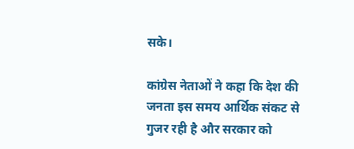सके।

कांग्रेस नेताओं ने कहा कि देश की जनता इस समय आर्थिक संकट से गुजर रही है और सरकार को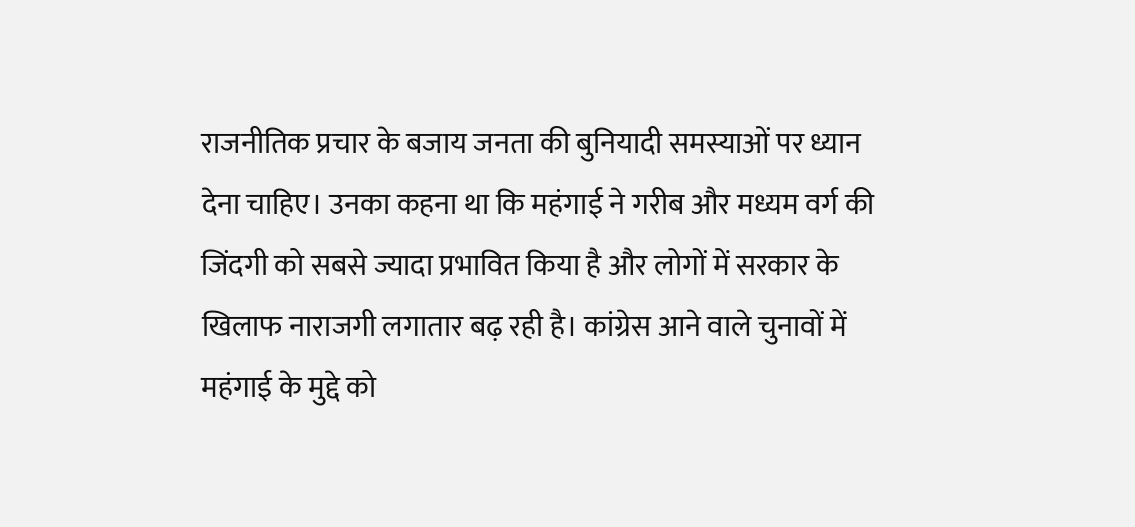राजनीतिक प्रचार के बजाय जनता की बुनियादी समस्याओं पर ध्यान देना चाहिए। उनका कहना था कि महंगाई ने गरीब और मध्यम वर्ग की जिंदगी को सबसे ज्यादा प्रभावित किया है और लोगों में सरकार के खिलाफ नाराजगी लगातार बढ़ रही है। कांग्रेस आने वाले चुनावों में महंगाई के मुद्दे को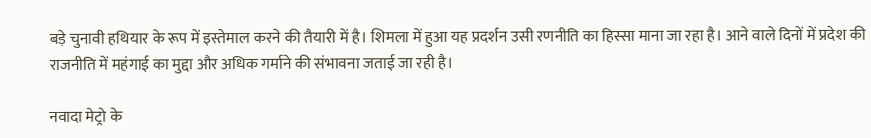बड़े चुनावी हथियार के रूप में इस्तेमाल करने की तैयारी में है। शिमला में हुआ यह प्रदर्शन उसी रणनीति का हिस्सा माना जा रहा है। आने वाले दिनों में प्रदेश की राजनीति में महंगाई का मुद्दा और अधिक गर्माने की संभावना जताई जा रही है।

नवादा मेट्रो के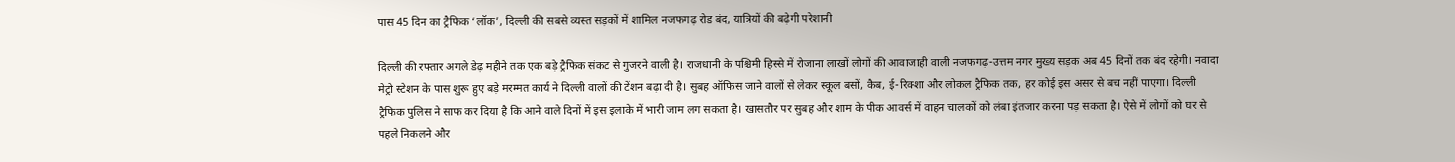पास 45 दिन का ट्रैफिक ‘लॉक’, दिल्ली की सबसे व्यस्त सड़कों में शामिल नजफगढ़ रोड बंद, यात्रियों की बढ़ेगी परेशानी

दिल्ली की रफ्तार अगले डेढ़ महीने तक एक बड़े ट्रैफिक संकट से गुजरने वाली है। राजधानी के पश्चिमी हिस्से में रोजाना लाखों लोगों की आवाजाही वाली नजफगढ़-उत्तम नगर मुख्य सड़क अब 45 दिनों तक बंद रहेगी। नवादा मेट्रो स्टेशन के पास शुरू हुए बड़े मरम्मत कार्य ने दिल्ली वालों की टेंशन बढ़ा दी है। सुबह ऑफिस जाने वालों से लेकर स्कूल बसों, कैब, ई-रिक्शा और लोकल ट्रैफिक तक, हर कोई इस असर से बच नहीं पाएगा। दिल्ली ट्रैफिक पुलिस ने साफ कर दिया है कि आने वाले दिनों में इस इलाके में भारी जाम लग सकता है। खासतौर पर सुबह और शाम के पीक आवर्स में वाहन चालकों को लंबा इंतजार करना पड़ सकता है। ऐसे में लोगों को घर से पहले निकलने और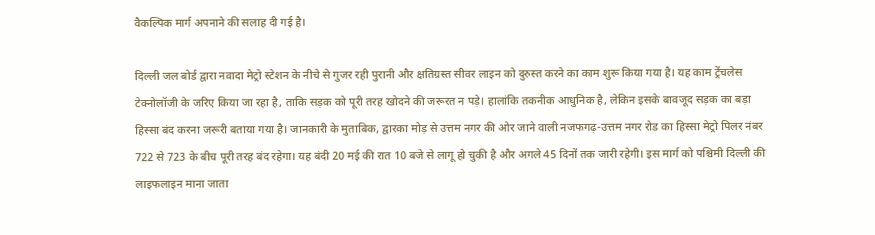वैकल्पिक मार्ग अपनाने की सलाह दी गई है।

दिल्ली जल बोर्ड द्वारा नवादा मेट्रो स्टेशन के नीचे से गुजर रही पुरानी और क्षतिग्रस्त सीवर लाइन को दुरुस्त करने का काम शुरू किया गया है। यह काम ट्रेंचलेस टेक्नोलॉजी के जरिए किया जा रहा है, ताकि सड़क को पूरी तरह खोदने की जरूरत न पड़े। हालांकि तकनीक आधुनिक है, लेकिन इसके बावजूद सड़क का बड़ा हिस्सा बंद करना जरूरी बताया गया है। जानकारी के मुताबिक, द्वारका मोड़ से उत्तम नगर की ओर जाने वाली नजफगढ़-उत्तम नगर रोड का हिस्सा मेट्रो पिलर नंबर 722 से 723 के बीच पूरी तरह बंद रहेगा। यह बंदी 20 मई की रात 10 बजे से लागू हो चुकी है और अगले 45 दिनों तक जारी रहेगी। इस मार्ग को पश्चिमी दिल्ली की लाइफलाइन माना जाता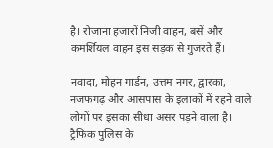है। रोजाना हजारों निजी वाहन, बसें और कमर्शियल वाहन इस सड़क से गुजरते हैं।

नवादा, मोहन गार्डन, उत्तम नगर, द्वारका, नजफगढ़ और आसपास के इलाकों में रहने वाले लोगों पर इसका सीधा असर पड़ने वाला है। ट्रैफिक पुलिस के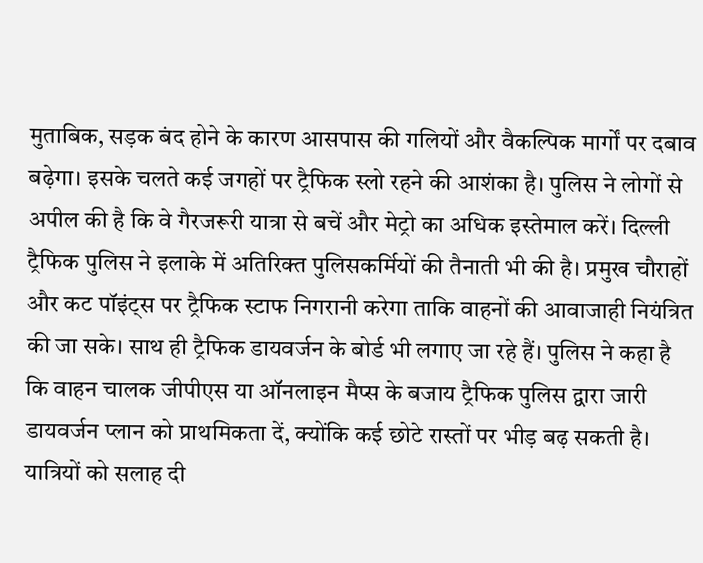मुताबिक, सड़क बंद होने के कारण आसपास की गलियों और वैकल्पिक मार्गों पर दबाव बढ़ेगा। इसके चलते कई जगहों पर ट्रैफिक स्लो रहने की आशंका है। पुलिस ने लोगों से अपील की है कि वे गैरजरूरी यात्रा से बचें और मेट्रो का अधिक इस्तेमाल करें। दिल्ली ट्रैफिक पुलिस ने इलाके में अतिरिक्त पुलिसकर्मियों की तैनाती भी की है। प्रमुख चौराहों और कट पॉइंट्स पर ट्रैफिक स्टाफ निगरानी करेगा ताकि वाहनों की आवाजाही नियंत्रित की जा सके। साथ ही ट्रैफिक डायवर्जन के बोर्ड भी लगाए जा रहे हैं। पुलिस ने कहा है कि वाहन चालक जीपीएस या ऑनलाइन मैप्स के बजाय ट्रैफिक पुलिस द्वारा जारी डायवर्जन प्लान को प्राथमिकता दें, क्योंकि कई छोटे रास्तों पर भीड़ बढ़ सकती है। यात्रियों को सलाह दी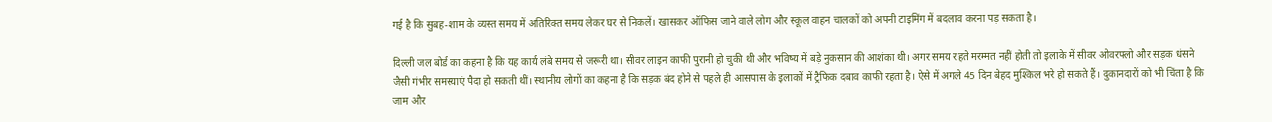गई है कि सुबह-शाम के व्यस्त समय में अतिरिक्त समय लेकर घर से निकलें। खासकर ऑफिस जाने वाले लोग और स्कूल वाहन चालकों को अपनी टाइमिंग में बदलाव करना पड़ सकता है।

दिल्ली जल बोर्ड का कहना है कि यह कार्य लंबे समय से जरूरी था। सीवर लाइन काफी पुरानी हो चुकी थी और भविष्य में बड़े नुकसान की आशंका थी। अगर समय रहते मरम्मत नहीं होती तो इलाके में सीवर ओवरफ्लो और सड़क धंसने जैसी गंभीर समस्याएं पैदा हो सकती थीं। स्थानीय लोगों का कहना है कि सड़क बंद होने से पहले ही आसपास के इलाकों में ट्रैफिक दबाव काफी रहता है। ऐसे में अगले 45 दिन बेहद मुश्किल भरे हो सकते हैं। दुकानदारों को भी चिंता है कि जाम और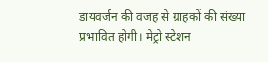डायवर्जन की वजह से ग्राहकों की संख्या प्रभावित होगी। मेट्रो स्टेशन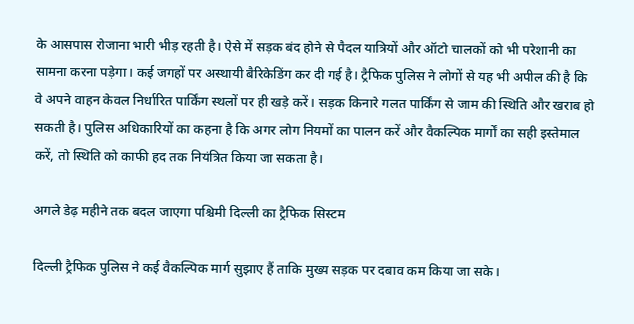के आसपास रोजाना भारी भीड़ रहती है। ऐसे में सड़क बंद होने से पैदल यात्रियों और ऑटो चालकों को भी परेशानी का सामना करना पड़ेगा। कई जगहों पर अस्थायी बैरिकेडिंग कर दी गई है। ट्रैफिक पुलिस ने लोगों से यह भी अपील की है कि वे अपने वाहन केवल निर्धारित पार्किंग स्थलों पर ही खड़े करें। सड़क किनारे गलत पार्किंग से जाम की स्थिति और खराब हो सकती है। पुलिस अधिकारियों का कहना है कि अगर लोग नियमों का पालन करें और वैकल्पिक मार्गों का सही इस्तेमाल करें, तो स्थिति को काफी हद तक नियंत्रित किया जा सकता है।

अगले डेढ़ महीने तक बदल जाएगा पश्चिमी दिल्ली का ट्रैफिक सिस्टम

दिल्ली ट्रैफिक पुलिस ने कई वैकल्पिक मार्ग सुझाए हैं ताकि मुख्य सड़क पर दबाव कम किया जा सके।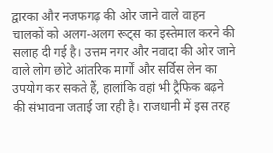द्वारका और नजफगढ़ की ओर जाने वाले वाहन चालकों को अलग-अलग रूट्स का इस्तेमाल करने की सलाह दी गई है। उत्तम नगर और नवादा की ओर जाने वाले लोग छोटे आंतरिक मार्गों और सर्विस लेन का उपयोग कर सकते हैं, हालांकि वहां भी ट्रैफिक बढ़ने की संभावना जताई जा रही है। राजधानी में इस तरह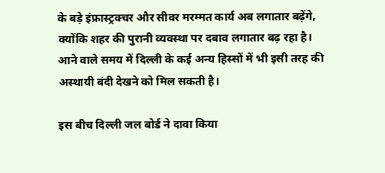के बड़े इंफ्रास्ट्रक्चर और सीवर मरम्मत कार्य अब लगातार बढ़ेंगे, क्योंकि शहर की पुरानी व्यवस्था पर दबाव लगातार बढ़ रहा है। आने वाले समय में दिल्ली के कई अन्य हिस्सों में भी इसी तरह की अस्थायी बंदी देखने को मिल सकती है।

इस बीच दिल्ली जल बोर्ड ने दावा किया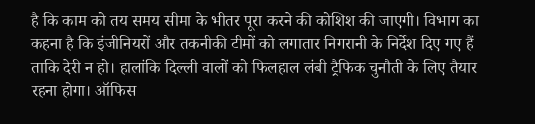है कि काम को तय समय सीमा के भीतर पूरा करने की कोशिश की जाएगी। विभाग का कहना है कि इंजीनियरों और तकनीकी टीमों को लगातार निगरानी के निर्देश दिए गए हैं ताकि देरी न हो। हालांकि दिल्ली वालों को फिलहाल लंबी ट्रैफिक चुनौती के लिए तैयार रहना होगा। ऑफिस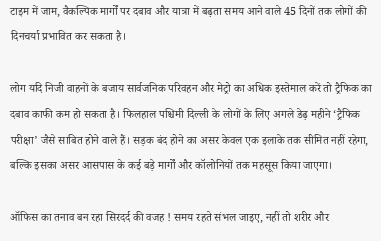टाइम में जाम, वैकल्पिक मार्गों पर दबाव और यात्रा में बढ़ता समय आने वाले 45 दिनों तक लोगों की दिनचर्या प्रभावित कर सकता है।

लोग यदि निजी वाहनों के बजाय सार्वजनिक परिवहन और मेट्रो का अधिक इस्तेमाल करें तो ट्रैफिक का दबाव काफी कम हो सकता है। फिलहाल पश्चिमी दिल्ली के लोगों के लिए अगले डेढ़ महीने ‘ट्रैफिक परीक्षा’ जैसे साबित होने वाले हैं। सड़क बंद होने का असर केवल एक इलाके तक सीमित नहीं रहेगा, बल्कि इसका असर आसपास के कई बड़े मार्गों और कॉलोनियों तक महसूस किया जाएगा।

ऑफिस का तनाव बन रहा सिरदर्द की वजह ! समय रहते संभल जाइए, नहीं तो शरीर और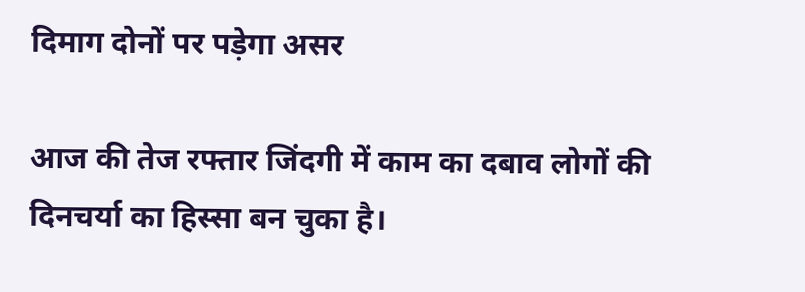दिमाग दोनों पर पड़ेगा असर

आज की तेज रफ्तार जिंदगी में काम का दबाव लोगों की दिनचर्या का हिस्सा बन चुका है।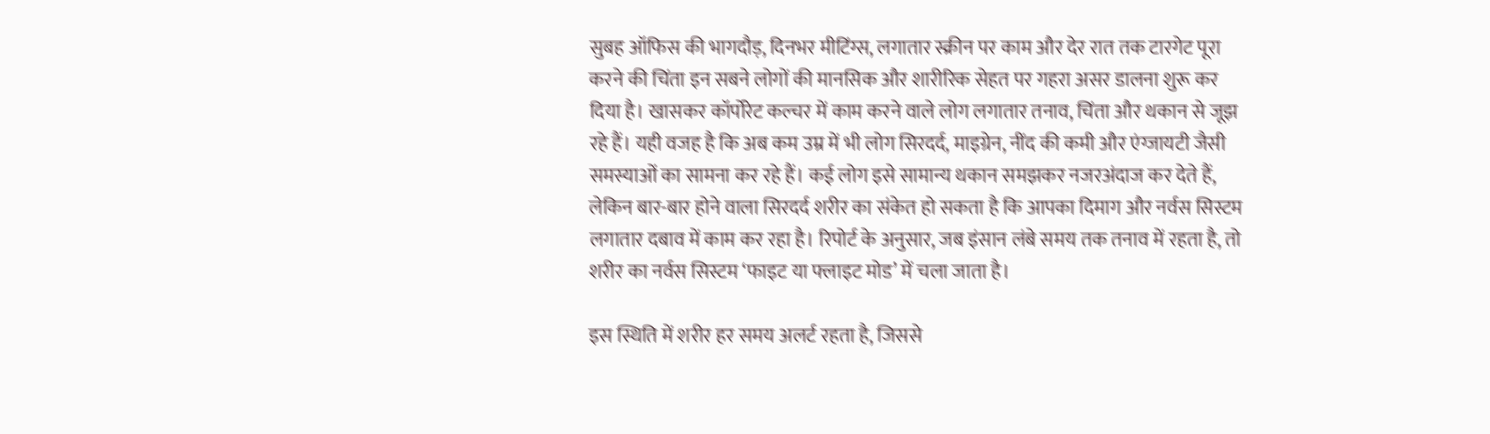सुबह ऑफिस की भागदौड़, दिनभर मीटिंग्स, लगातार स्क्रीन पर काम और देर रात तक टारगेट पूरा करने की चिंता इन सबने लोगों की मानसिक और शारीरिक सेहत पर गहरा असर डालना शुरू कर दिया है। खासकर कॉर्पोरेट कल्चर में काम करने वाले लोग लगातार तनाव, चिंता और थकान से जूझ रहे हैं। यही वजह है कि अब कम उम्र में भी लोग सिरदर्द, माइग्रेन, नींद की कमी और एंग्जायटी जैसी समस्याओं का सामना कर रहे हैं। कई लोग इसे सामान्य थकान समझकर नजरअंदाज कर देते हैं, लेकिन बार-बार होने वाला सिरदर्द शरीर का संकेत हो सकता है कि आपका दिमाग और नर्वस सिस्टम लगातार दबाव में काम कर रहा है। रिपोर्ट के अनुसार, जब इंसान लंबे समय तक तनाव में रहता है, तो शरीर का नर्वस सिस्टम ‘फाइट या फ्लाइट मोड’ में चला जाता है।

इस स्थिति में शरीर हर समय अलर्ट रहता है, जिससे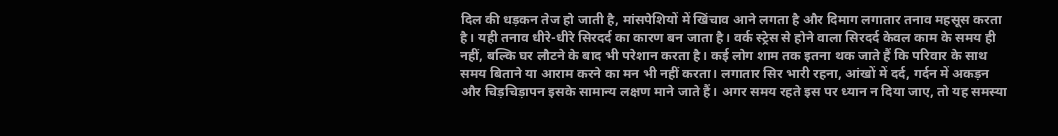दिल की धड़कन तेज हो जाती है, मांसपेशियों में खिंचाव आने लगता है और दिमाग लगातार तनाव महसूस करता है। यही तनाव धीरे-धीरे सिरदर्द का कारण बन जाता है। वर्क स्ट्रेस से होने वाला सिरदर्द केवल काम के समय ही नहीं, बल्कि घर लौटने के बाद भी परेशान करता है। कई लोग शाम तक इतना थक जाते हैं कि परिवार के साथ समय बिताने या आराम करने का मन भी नहीं करता। लगातार सिर भारी रहना, आंखों में दर्द, गर्दन में अकड़न और चिड़चिड़ापन इसके सामान्य लक्षण माने जाते हैं। अगर समय रहते इस पर ध्यान न दिया जाए, तो यह समस्या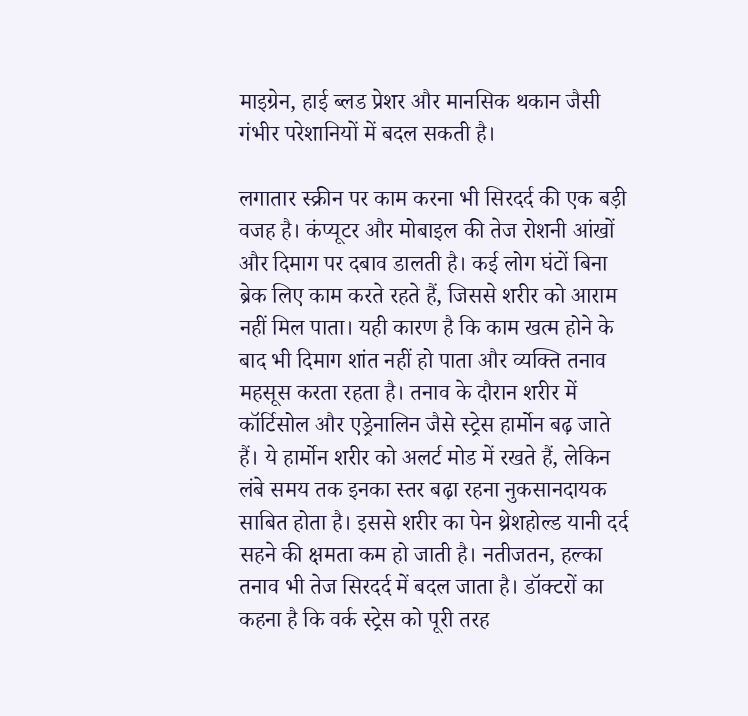माइग्रेन, हाई ब्लड प्रेशर और मानसिक थकान जैसी गंभीर परेशानियों में बदल सकती है।

लगातार स्क्रीन पर काम करना भी सिरदर्द की एक बड़ी वजह है। कंप्यूटर और मोबाइल की तेज रोशनी आंखों और दिमाग पर दबाव डालती है। कई लोग घंटों बिना ब्रेक लिए काम करते रहते हैं, जिससे शरीर को आराम नहीं मिल पाता। यही कारण है कि काम खत्म होने के बाद भी दिमाग शांत नहीं हो पाता और व्यक्ति तनाव महसूस करता रहता है। तनाव के दौरान शरीर में कॉर्टिसोल और एड्रेनालिन जैसे स्ट्रेस हार्मोन बढ़ जाते हैं। ये हार्मोन शरीर को अलर्ट मोड में रखते हैं, लेकिन लंबे समय तक इनका स्तर बढ़ा रहना नुकसानदायक साबित होता है। इससे शरीर का पेन थ्रेशहोल्ड यानी दर्द सहने की क्षमता कम हो जाती है। नतीजतन, हल्का तनाव भी तेज सिरदर्द में बदल जाता है। डॉक्टरों का कहना है कि वर्क स्ट्रेस को पूरी तरह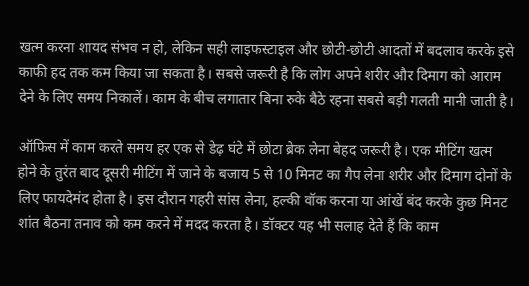खत्म करना शायद संभव न हो, लेकिन सही लाइफस्टाइल और छोटी-छोटी आदतों में बदलाव करके इसे काफी हद तक कम किया जा सकता है। सबसे जरूरी है कि लोग अपने शरीर और दिमाग को आराम देने के लिए समय निकालें। काम के बीच लगातार बिना रुके बैठे रहना सबसे बड़ी गलती मानी जाती है।

ऑफिस में काम करते समय हर एक से डेढ़ घंटे में छोटा ब्रेक लेना बेहद जरूरी है। एक मीटिंग खत्म होने के तुरंत बाद दूसरी मीटिंग में जाने के बजाय 5 से 10 मिनट का गैप लेना शरीर और दिमाग दोनों के लिए फायदेमंद होता है। इस दौरान गहरी सांस लेना, हल्की वॉक करना या आंखें बंद करके कुछ मिनट शांत बैठना तनाव को कम करने में मदद करता है। डॉक्टर यह भी सलाह देते हैं कि काम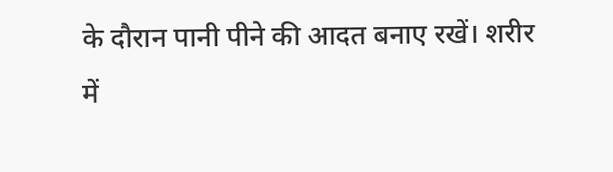के दौरान पानी पीने की आदत बनाए रखें। शरीर में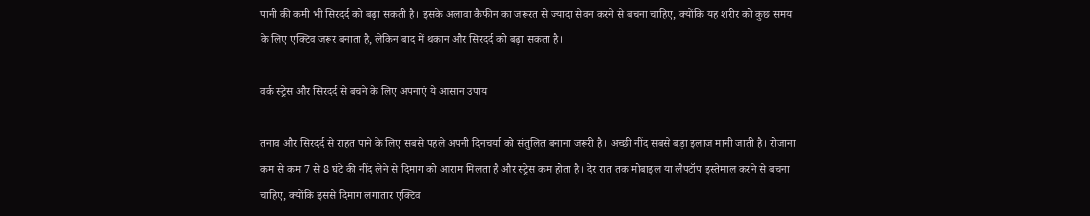पानी की कमी भी सिरदर्द को बढ़ा सकती है। इसके अलावा कैफीन का जरूरत से ज्यादा सेवन करने से बचना चाहिए, क्योंकि यह शरीर को कुछ समय के लिए एक्टिव जरूर बनाता है, लेकिन बाद में थकान और सिरदर्द को बढ़ा सकता है।

वर्क स्ट्रेस और सिरदर्द से बचने के लिए अपनाएं ये आसान उपाय

तनाव और सिरदर्द से राहत पाने के लिए सबसे पहले अपनी दिनचर्या को संतुलित बनाना जरूरी है। अच्छी नींद सबसे बड़ा इलाज मानी जाती है। रोजाना कम से कम 7 से 8 घंटे की नींद लेने से दिमाग को आराम मिलता है और स्ट्रेस कम होता है। देर रात तक मोबाइल या लैपटॉप इस्तेमाल करने से बचना चाहिए, क्योंकि इससे दिमाग लगातार एक्टिव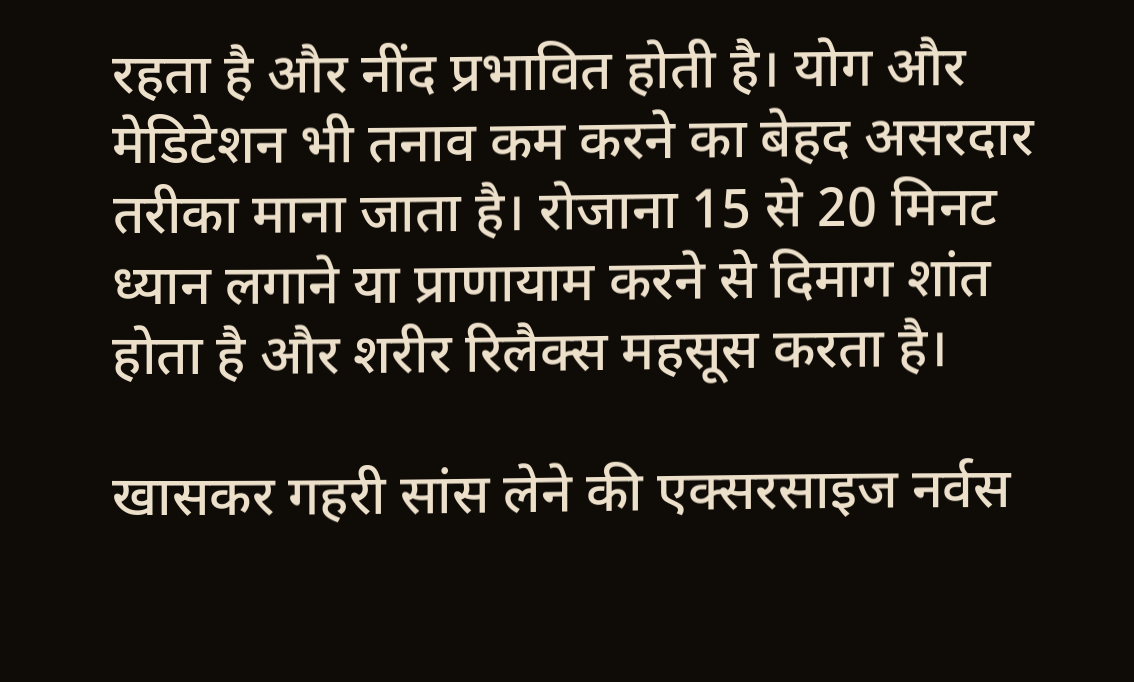रहता है और नींद प्रभावित होती है। योग और मेडिटेशन भी तनाव कम करने का बेहद असरदार तरीका माना जाता है। रोजाना 15 से 20 मिनट ध्यान लगाने या प्राणायाम करने से दिमाग शांत होता है और शरीर रिलैक्स महसूस करता है।

खासकर गहरी सांस लेने की एक्सरसाइज नर्वस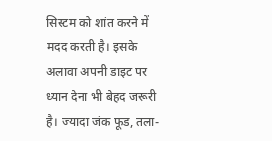सिस्टम को शांत करने में मदद करती है। इसके अलावा अपनी डाइट पर ध्यान देना भी बेहद जरूरी है। ज्यादा जंक फूड, तला-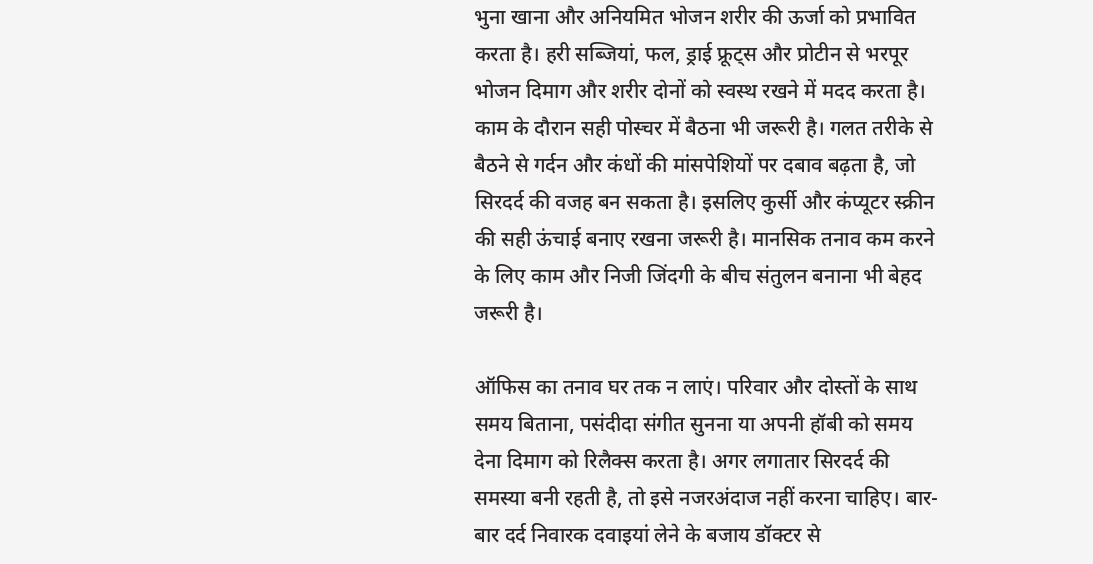भुना खाना और अनियमित भोजन शरीर की ऊर्जा को प्रभावित करता है। हरी सब्जियां, फल, ड्राई फ्रूट्स और प्रोटीन से भरपूर भोजन दिमाग और शरीर दोनों को स्वस्थ रखने में मदद करता है। काम के दौरान सही पोस्चर में बैठना भी जरूरी है। गलत तरीके से बैठने से गर्दन और कंधों की मांसपेशियों पर दबाव बढ़ता है, जो सिरदर्द की वजह बन सकता है। इसलिए कुर्सी और कंप्यूटर स्क्रीन की सही ऊंचाई बनाए रखना जरूरी है। मानसिक तनाव कम करने के लिए काम और निजी जिंदगी के बीच संतुलन बनाना भी बेहद जरूरी है।

ऑफिस का तनाव घर तक न लाएं। परिवार और दोस्तों के साथ समय बिताना, पसंदीदा संगीत सुनना या अपनी हॉबी को समय देना दिमाग को रिलैक्स करता है। अगर लगातार सिरदर्द की समस्या बनी रहती है, तो इसे नजरअंदाज नहीं करना चाहिए। बार-बार दर्द निवारक दवाइयां लेने के बजाय डॉक्टर से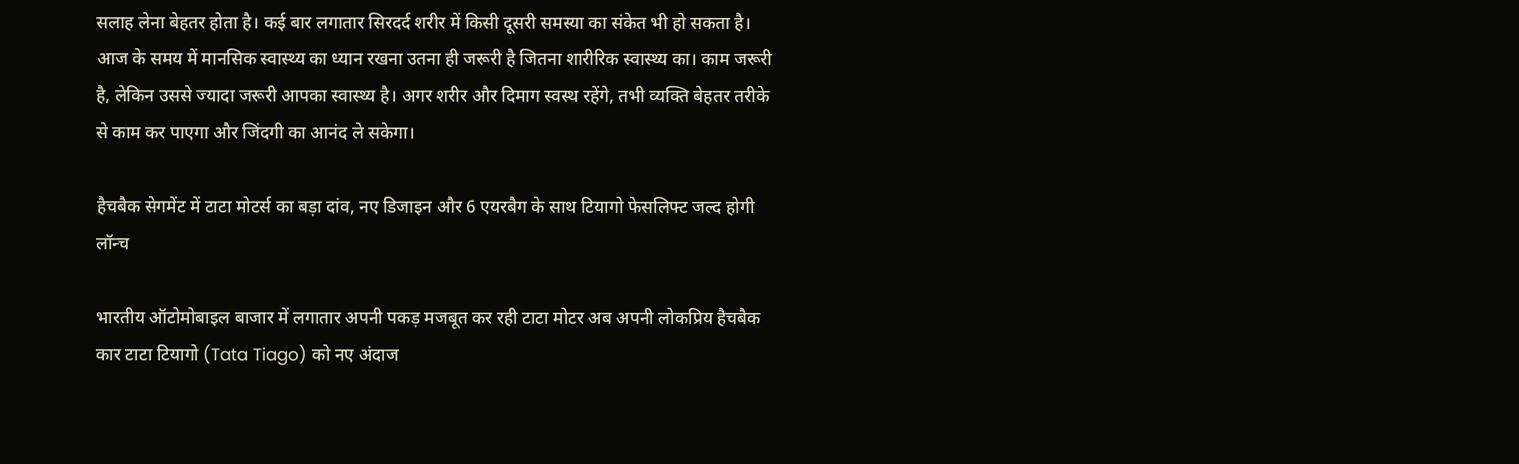सलाह लेना बेहतर होता है। कई बार लगातार सिरदर्द शरीर में किसी दूसरी समस्या का संकेत भी हो सकता है। आज के समय में मानसिक स्वास्थ्य का ध्यान रखना उतना ही जरूरी है जितना शारीरिक स्वास्थ्य का। काम जरूरी है, लेकिन उससे ज्यादा जरूरी आपका स्वास्थ्य है। अगर शरीर और दिमाग स्वस्थ रहेंगे, तभी व्यक्ति बेहतर तरीके से काम कर पाएगा और जिंदगी का आनंद ले सकेगा।

हैचबैक सेगमेंट में टाटा मोटर्स का बड़ा दांव, नए डिजाइन और 6 एयरबैग के साथ टियागो फेसलिफ्ट जल्द होगी लॉन्च

भारतीय ऑटोमोबाइल बाजार में लगातार अपनी पकड़ मजबूत कर रही टाटा मोटर अब अपनी लोकप्रिय हैचबैक कार टाटा टियागो (Tata Tiago) को नए अंदाज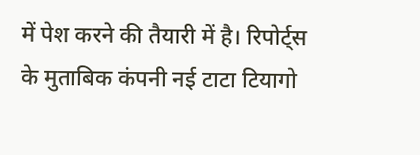में पेश करने की तैयारी में है। रिपोर्ट्स के मुताबिक कंपनी नई टाटा टियागो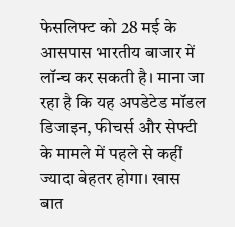फेसलिफ्ट को 28 मई के आसपास भारतीय बाजार में लॉन्च कर सकती है। माना जा रहा है कि यह अपडेटेड मॉडल डिजाइन, फीचर्स और सेफ्टी के मामले में पहले से कहीं ज्यादा बेहतर होगा। खास बात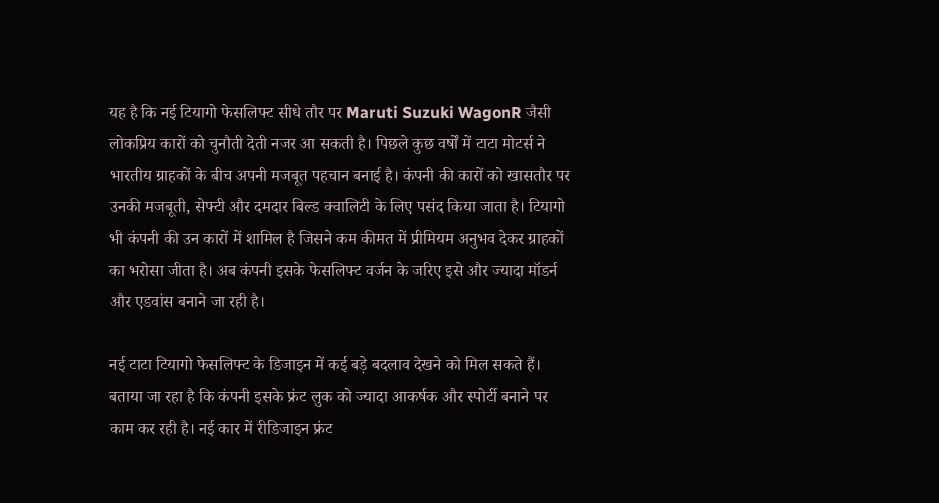यह है कि नई टियागो फेसलिफ्ट सीधे तौर पर Maruti Suzuki WagonR जैसी लोकप्रिय कारों को चुनौती देती नजर आ सकती है। पिछले कुछ वर्षों में टाटा मोटर्स ने भारतीय ग्राहकों के बीच अपनी मजबूत पहचान बनाई है। कंपनी की कारों को खासतौर पर उनकी मजबूती, सेफ्टी और दमदार बिल्ड क्वालिटी के लिए पसंद किया जाता है। टियागो भी कंपनी की उन कारों में शामिल है जिसने कम कीमत में प्रीमियम अनुभव देकर ग्राहकों का भरोसा जीता है। अब कंपनी इसके फेसलिफ्ट वर्जन के जरिए इसे और ज्यादा मॉडर्न और एडवांस बनाने जा रही है।

नई टाटा टियागो फेसलिफ्ट के डिजाइन में कई बड़े बदलाव देखने को मिल सकते हैं। बताया जा रहा है कि कंपनी इसके फ्रंट लुक को ज्यादा आकर्षक और स्पोर्टी बनाने पर काम कर रही है। नई कार में रीडिजाइन फ्रंट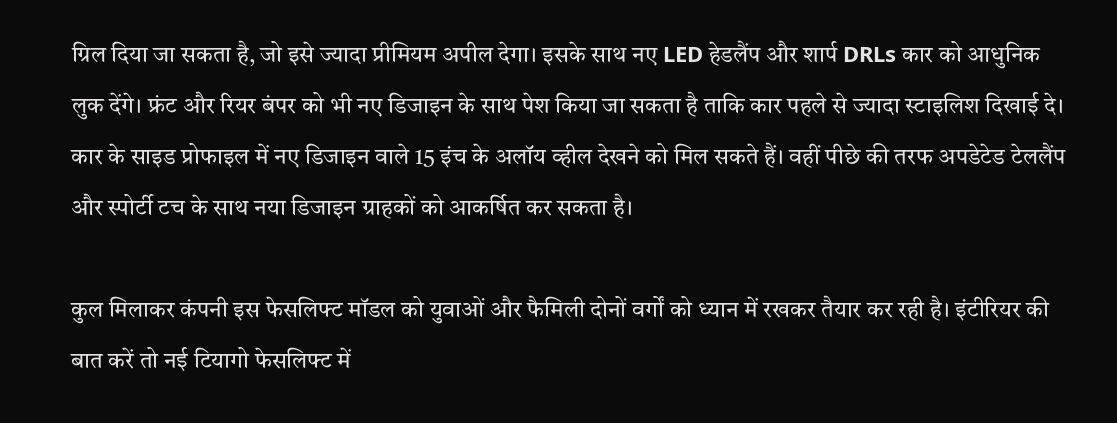ग्रिल दिया जा सकता है, जो इसे ज्यादा प्रीमियम अपील देगा। इसके साथ नए LED हेडलैंप और शार्प DRLs कार को आधुनिक लुक देंगे। फ्रंट और रियर बंपर को भी नए डिजाइन के साथ पेश किया जा सकता है ताकि कार पहले से ज्यादा स्टाइलिश दिखाई दे। कार के साइड प्रोफाइल में नए डिजाइन वाले 15 इंच के अलॉय व्हील देखने को मिल सकते हैं। वहीं पीछे की तरफ अपडेटेड टेललैंप और स्पोर्टी टच के साथ नया डिजाइन ग्राहकों को आकर्षित कर सकता है।

कुल मिलाकर कंपनी इस फेसलिफ्ट मॉडल को युवाओं और फैमिली दोनों वर्गों को ध्यान में रखकर तैयार कर रही है। इंटीरियर की बात करें तो नई टियागो फेसलिफ्ट में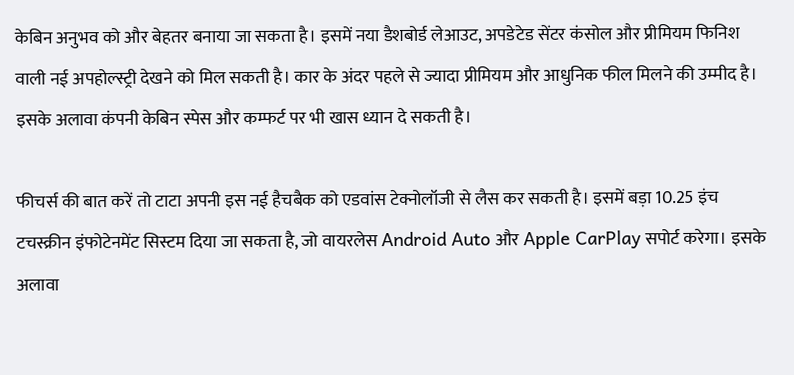केबिन अनुभव को और बेहतर बनाया जा सकता है। इसमें नया डैशबोर्ड लेआउट, अपडेटेड सेंटर कंसोल और प्रीमियम फिनिश वाली नई अपहोल्स्ट्री देखने को मिल सकती है। कार के अंदर पहले से ज्यादा प्रीमियम और आधुनिक फील मिलने की उम्मीद है। इसके अलावा कंपनी केबिन स्पेस और कम्फर्ट पर भी खास ध्यान दे सकती है।

फीचर्स की बात करें तो टाटा अपनी इस नई हैचबैक को एडवांस टेक्नोलॉजी से लैस कर सकती है। इसमें बड़ा 10.25 इंच टचस्क्रीन इंफोटेनमेंट सिस्टम दिया जा सकता है, जो वायरलेस Android Auto और Apple CarPlay सपोर्ट करेगा। इसके अलावा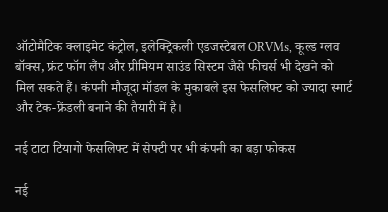ऑटोमैटिक क्लाइमेट कंट्रोल, इलेक्ट्रिकली एडजस्टेबल ORVMs, कूल्ड ग्लव बॉक्स, फ्रंट फॉग लैंप और प्रीमियम साउंड सिस्टम जैसे फीचर्स भी देखने को मिल सकते हैं। कंपनी मौजूदा मॉडल के मुकाबले इस फेसलिफ्ट को ज्यादा स्मार्ट और टेक-फ्रेंडली बनाने की तैयारी में है।

नई टाटा टियागो फेसलिफ्ट में सेफ्टी पर भी कंपनी का बड़ा फोकस

नई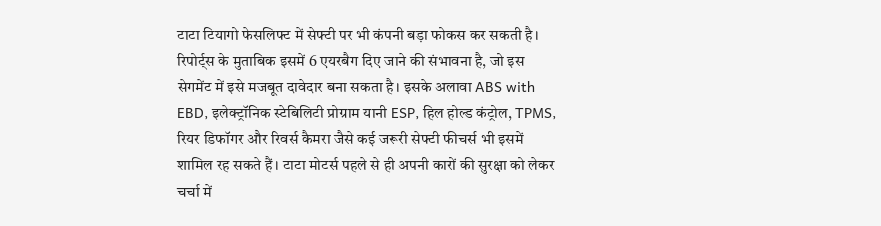टाटा टियागो फेसलिफ्ट में सेफ्टी पर भी कंपनी बड़ा फोकस कर सकती है। रिपोर्ट्स के मुताबिक इसमें 6 एयरबैग दिए जाने की संभावना है, जो इस सेगमेंट में इसे मजबूत दावेदार बना सकता है। इसके अलावा ABS with EBD, इलेक्ट्रॉनिक स्टेबिलिटी प्रोग्राम यानी ESP, हिल होल्ड कंट्रोल, TPMS, रियर डिफॉगर और रिवर्स कैमरा जैसे कई जरूरी सेफ्टी फीचर्स भी इसमें शामिल रह सकते हैं। टाटा मोटर्स पहले से ही अपनी कारों की सुरक्षा को लेकर चर्चा में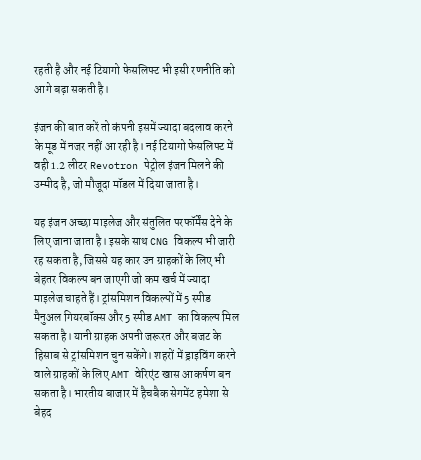रहती है और नई टियागो फेसलिफ्ट भी इसी रणनीति को आगे बढ़ा सकती है।

इंजन की बात करें तो कंपनी इसमें ज्यादा बदलाव करने के मूड में नजर नहीं आ रही है। नई टियागो फेसलिफ्ट में वही 1.2 लीटर Revotron पेट्रोल इंजन मिलने की उम्मीद है, जो मौजूदा मॉडल में दिया जाता है।

यह इंजन अच्छा माइलेज और संतुलित परफॉर्मेंस देने के लिए जाना जाता है। इसके साथ CNG विकल्प भी जारी रह सकता है, जिससे यह कार उन ग्राहकों के लिए भी बेहतर विकल्प बन जाएगी जो कम खर्च में ज्यादा माइलेज चाहते हैं। ट्रांसमिशन विकल्पों में 5 स्पीड मैनुअल गियरबॉक्स और 5 स्पीड AMT का विकल्प मिल सकता है। यानी ग्राहक अपनी जरूरत और बजट के हिसाब से ट्रांसमिशन चुन सकेंगे। शहरों में ड्राइविंग करने वाले ग्राहकों के लिए AMT वेरिएंट खास आकर्षण बन सकता है। भारतीय बाजार में हैचबैक सेगमेंट हमेशा से बेहद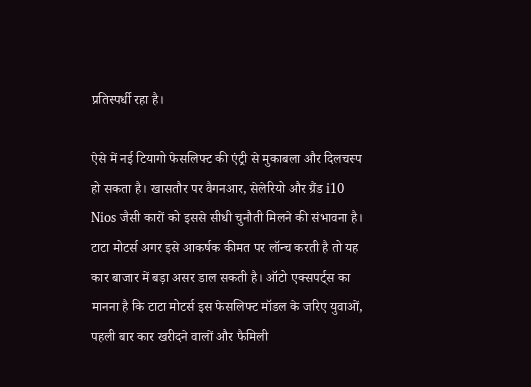प्रतिस्पर्धी रहा है।

ऐसे में नई टियागो फेसलिफ्ट की एंट्री से मुकाबला और दिलचस्प हो सकता है। खासतौर पर वैगनआर, सेलेरियो और ग्रैंड i10 Nios जैसी कारों को इससे सीधी चुनौती मिलने की संभावना है। टाटा मोटर्स अगर इसे आकर्षक कीमत पर लॉन्च करती है तो यह कार बाजार में बड़ा असर डाल सकती है। ऑटो एक्सपर्ट्स का मानना है कि टाटा मोटर्स इस फेसलिफ्ट मॉडल के जरिए युवाओं, पहली बार कार खरीदने वालों और फैमिली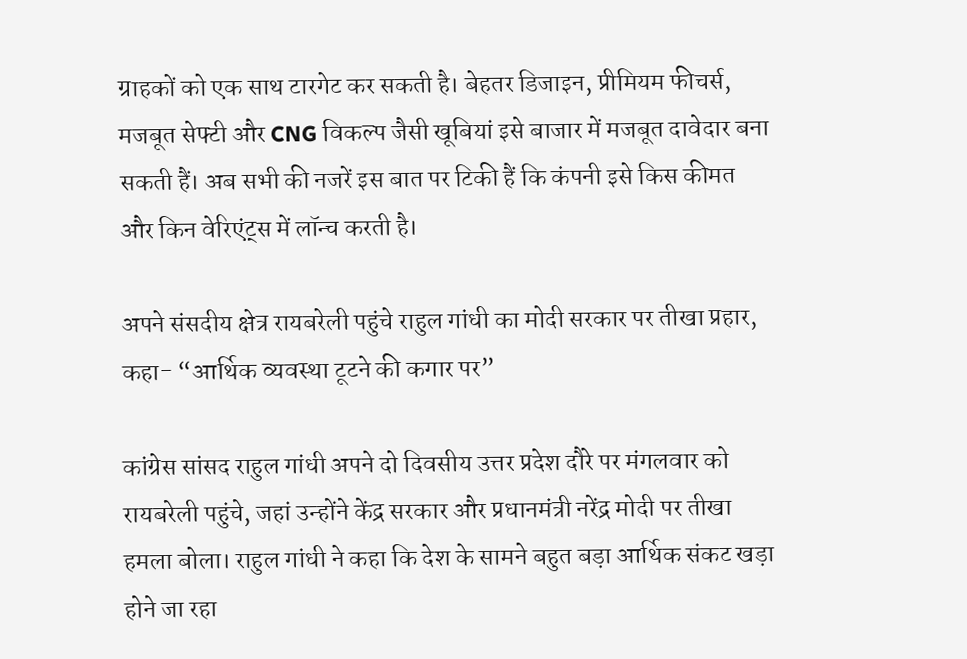ग्राहकों को एक साथ टारगेट कर सकती है। बेहतर डिजाइन, प्रीमियम फीचर्स, मजबूत सेफ्टी और CNG विकल्प जैसी खूबियां इसे बाजार में मजबूत दावेदार बना सकती हैं। अब सभी की नजरें इस बात पर टिकी हैं कि कंपनी इसे किस कीमत और किन वेरिएंट्स में लॉन्च करती है।

अपने संसदीय क्षेत्र रायबरेली पहुंचे राहुल गांधी का मोदी सरकार पर तीखा प्रहार, कहा- “आर्थिक व्यवस्था टूटने की कगार पर”

कांग्रेस सांसद राहुल गांधी अपने दो दिवसीय उत्तर प्रदेश दौरे पर मंगलवार को रायबरेली पहुंचे, जहां उन्होंने केंद्र सरकार और प्रधानमंत्री नरेंद्र मोदी पर तीखा हमला बोला। राहुल गांधी ने कहा कि देश के सामने बहुत बड़ा आर्थिक संकट खड़ा होने जा रहा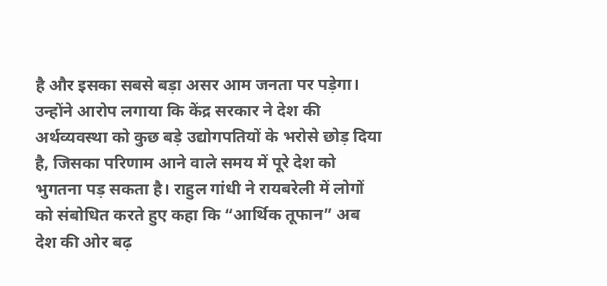है और इसका सबसे बड़ा असर आम जनता पर पड़ेगा। उन्होंने आरोप लगाया कि केंद्र सरकार ने देश की अर्थव्यवस्था को कुछ बड़े उद्योगपतियों के भरोसे छोड़ दिया है, जिसका परिणाम आने वाले समय में पूरे देश को भुगतना पड़ सकता है। राहुल गांधी ने रायबरेली में लोगों को संबोधित करते हुए कहा कि “आर्थिक तूफान” अब देश की ओर बढ़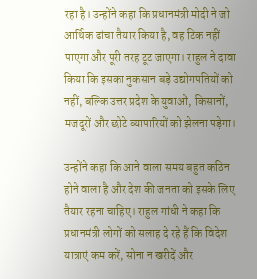रहा है। उन्होंने कहा कि प्रधानमंत्री मोदी ने जो आर्थिक ढांचा तैयार किया है, वह टिक नहीं पाएगा और पूरी तरह टूट जाएगा। राहुल ने दावा किया कि इसका नुकसान बड़े उद्योगपतियों को नहीं, बल्कि उत्तर प्रदेश के युवाओं, किसानों, मजदूरों और छोटे व्यापारियों को झेलना पड़ेगा।

उन्होंने कहा कि आने वाला समय बहुत कठिन होने वाला है और देश की जनता को इसके लिए तैयार रहना चाहिए। राहुल गांधी ने कहा कि प्रधानमंत्री लोगों को सलाह दे रहे हैं कि विदेश यात्राएं कम करें, सोना न खरीदें और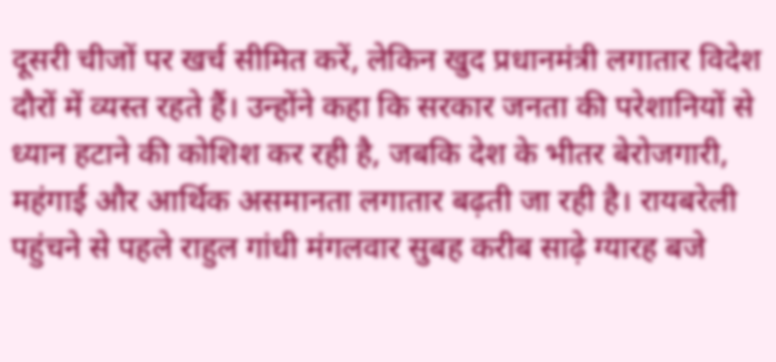दूसरी चीजों पर खर्च सीमित करें, लेकिन खुद प्रधानमंत्री लगातार विदेश दौरों में व्यस्त रहते हैं। उन्होंने कहा कि सरकार जनता की परेशानियों से ध्यान हटाने की कोशिश कर रही है, जबकि देश के भीतर बेरोजगारी, महंगाई और आर्थिक असमानता लगातार बढ़ती जा रही है। रायबरेली पहुंचने से पहले राहुल गांधी मंगलवार सुबह करीब साढ़े ग्यारह बजे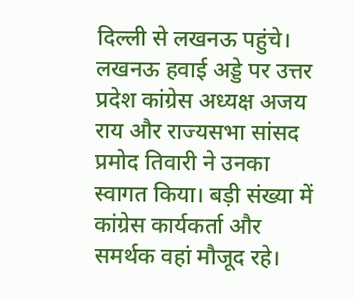दिल्ली से लखनऊ पहुंचे। लखनऊ हवाई अड्डे पर उत्तर प्रदेश कांग्रेस अध्यक्ष अजय राय और राज्यसभा सांसद प्रमोद तिवारी ने उनका स्वागत किया। बड़ी संख्या में कांग्रेस कार्यकर्ता और समर्थक वहां मौजूद रहे।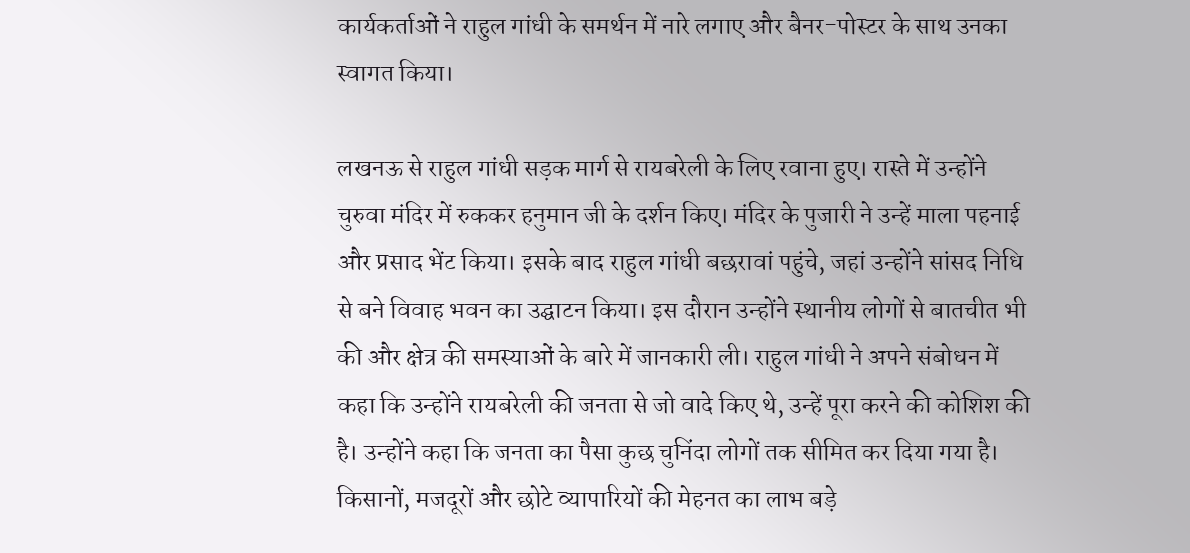कार्यकर्ताओं ने राहुल गांधी के समर्थन में नारे लगाए और बैनर-पोस्टर के साथ उनका स्वागत किया।

लखनऊ से राहुल गांधी सड़क मार्ग से रायबरेली के लिए रवाना हुए। रास्ते में उन्होंने चुरुवा मंदिर में रुककर हनुमान जी के दर्शन किए। मंदिर के पुजारी ने उन्हें माला पहनाई और प्रसाद भेंट किया। इसके बाद राहुल गांधी बछरावां पहुंचे, जहां उन्होंने सांसद निधि से बने विवाह भवन का उद्घाटन किया। इस दौरान उन्होंने स्थानीय लोगों से बातचीत भी की और क्षेत्र की समस्याओं के बारे में जानकारी ली। राहुल गांधी ने अपने संबोधन में कहा कि उन्होंने रायबरेली की जनता से जो वादे किए थे, उन्हें पूरा करने की कोशिश की है। उन्होंने कहा कि जनता का पैसा कुछ चुनिंदा लोगों तक सीमित कर दिया गया है। किसानों, मजदूरों और छोटे व्यापारियों की मेहनत का लाभ बड़े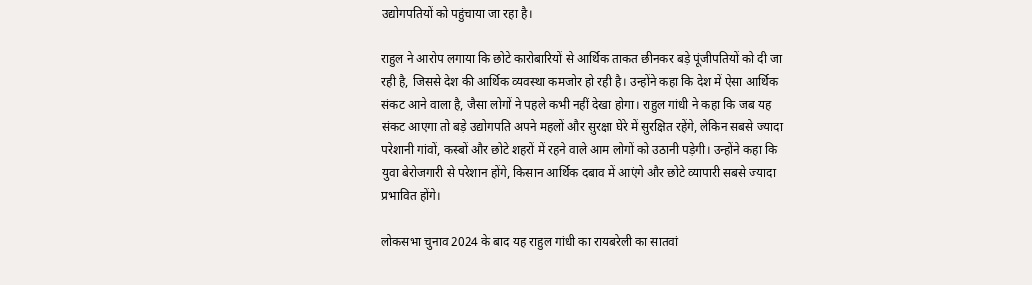उद्योगपतियों को पहुंचाया जा रहा है।

राहुल ने आरोप लगाया कि छोटे कारोबारियों से आर्थिक ताकत छीनकर बड़े पूंजीपतियों को दी जा रही है, जिससे देश की आर्थिक व्यवस्था कमजोर हो रही है। उन्होंने कहा कि देश में ऐसा आर्थिक संकट आने वाला है, जैसा लोगों ने पहले कभी नहीं देखा होगा। राहुल गांधी ने कहा कि जब यह संकट आएगा तो बड़े उद्योगपति अपने महलों और सुरक्षा घेरे में सुरक्षित रहेंगे, लेकिन सबसे ज्यादा परेशानी गांवों, कस्बों और छोटे शहरों में रहने वाले आम लोगों को उठानी पड़ेगी। उन्होंने कहा कि युवा बेरोजगारी से परेशान होंगे, किसान आर्थिक दबाव में आएंगे और छोटे व्यापारी सबसे ज्यादा प्रभावित होंगे।

लोकसभा चुनाव 2024 के बाद यह राहुल गांधी का रायबरेली का सातवां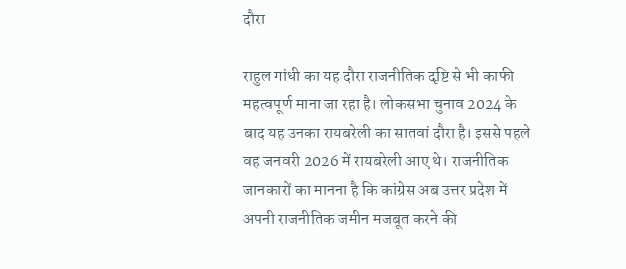दौरा

राहुल गांधी का यह दौरा राजनीतिक दृष्टि से भी काफी महत्वपूर्ण माना जा रहा है। लोकसभा चुनाव 2024 के बाद यह उनका रायबरेली का सातवां दौरा है। इससे पहले वह जनवरी 2026 में रायबरेली आए थे। राजनीतिक जानकारों का मानना है कि कांग्रेस अब उत्तर प्रदेश में अपनी राजनीतिक जमीन मजबूत करने की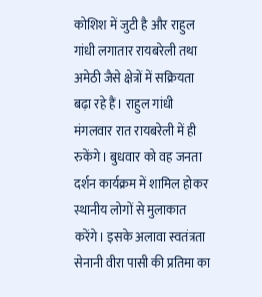कोशिश में जुटी है और राहुल गांधी लगातार रायबरेली तथा अमेठी जैसे क्षेत्रों में सक्रियता बढ़ा रहे हैं। राहुल गांधी मंगलवार रात रायबरेली में ही रुकेंगे। बुधवार को वह जनता दर्शन कार्यक्रम में शामिल होकर स्थानीय लोगों से मुलाकात करेंगे। इसके अलावा स्वतंत्रता सेनानी वीरा पासी की प्रतिमा का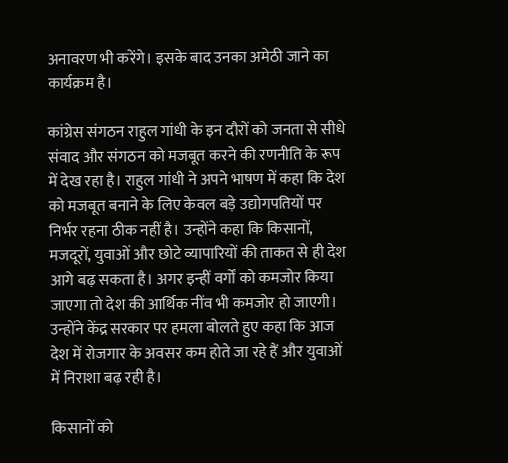अनावरण भी करेंगे। इसके बाद उनका अमेठी जाने का कार्यक्रम है।

कांग्रेस संगठन राहुल गांधी के इन दौरों को जनता से सीधे संवाद और संगठन को मजबूत करने की रणनीति के रूप में देख रहा है। राहुल गांधी ने अपने भाषण में कहा कि देश को मजबूत बनाने के लिए केवल बड़े उद्योगपतियों पर निर्भर रहना ठीक नहीं है। उन्होंने कहा कि किसानों, मजदूरों, युवाओं और छोटे व्यापारियों की ताकत से ही देश आगे बढ़ सकता है। अगर इन्हीं वर्गों को कमजोर किया जाएगा तो देश की आर्थिक नींव भी कमजोर हो जाएगी। उन्होंने केंद्र सरकार पर हमला बोलते हुए कहा कि आज देश में रोजगार के अवसर कम होते जा रहे हैं और युवाओं में निराशा बढ़ रही है।

किसानों को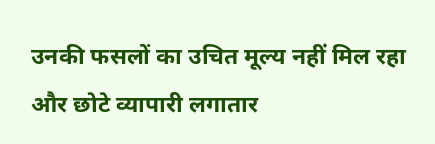उनकी फसलों का उचित मूल्य नहीं मिल रहा और छोटे व्यापारी लगातार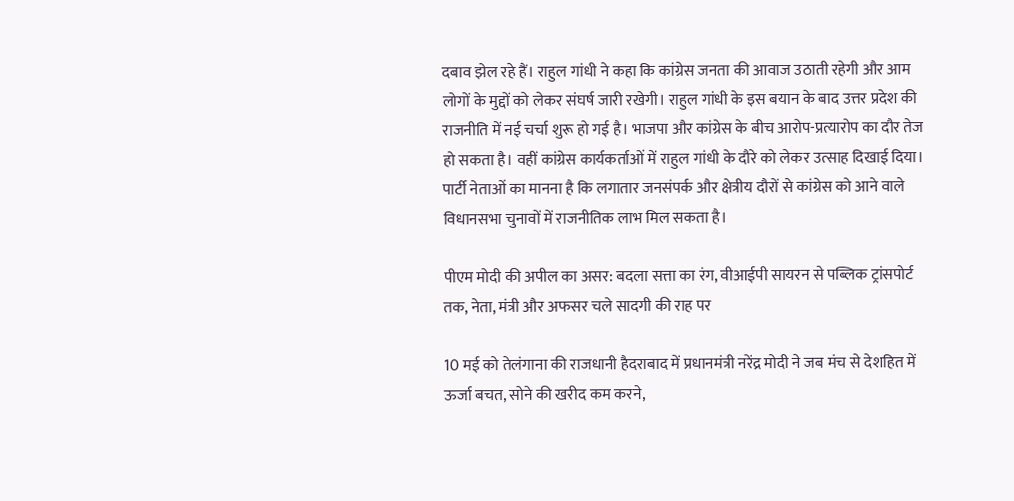दबाव झेल रहे हैं। राहुल गांधी ने कहा कि कांग्रेस जनता की आवाज उठाती रहेगी और आम लोगों के मुद्दों को लेकर संघर्ष जारी रखेगी। राहुल गांधी के इस बयान के बाद उत्तर प्रदेश की राजनीति में नई चर्चा शुरू हो गई है। भाजपा और कांग्रेस के बीच आरोप-प्रत्यारोप का दौर तेज हो सकता है। वहीं कांग्रेस कार्यकर्ताओं में राहुल गांधी के दौरे को लेकर उत्साह दिखाई दिया। पार्टी नेताओं का मानना है कि लगातार जनसंपर्क और क्षेत्रीय दौरों से कांग्रेस को आने वाले विधानसभा चुनावों में राजनीतिक लाभ मिल सकता है।

पीएम मोदी की अपील का असर: बदला सत्ता का रंग, वीआईपी सायरन से पब्लिक ट्रांसपोर्ट तक, नेता, मंत्री और अफसर चले सादगी की राह पर

10 मई को तेलंगाना की राजधानी हैदराबाद में प्रधानमंत्री नरेंद्र मोदी ने जब मंच से देशहित में ऊर्जा बचत, सोने की खरीद कम करने,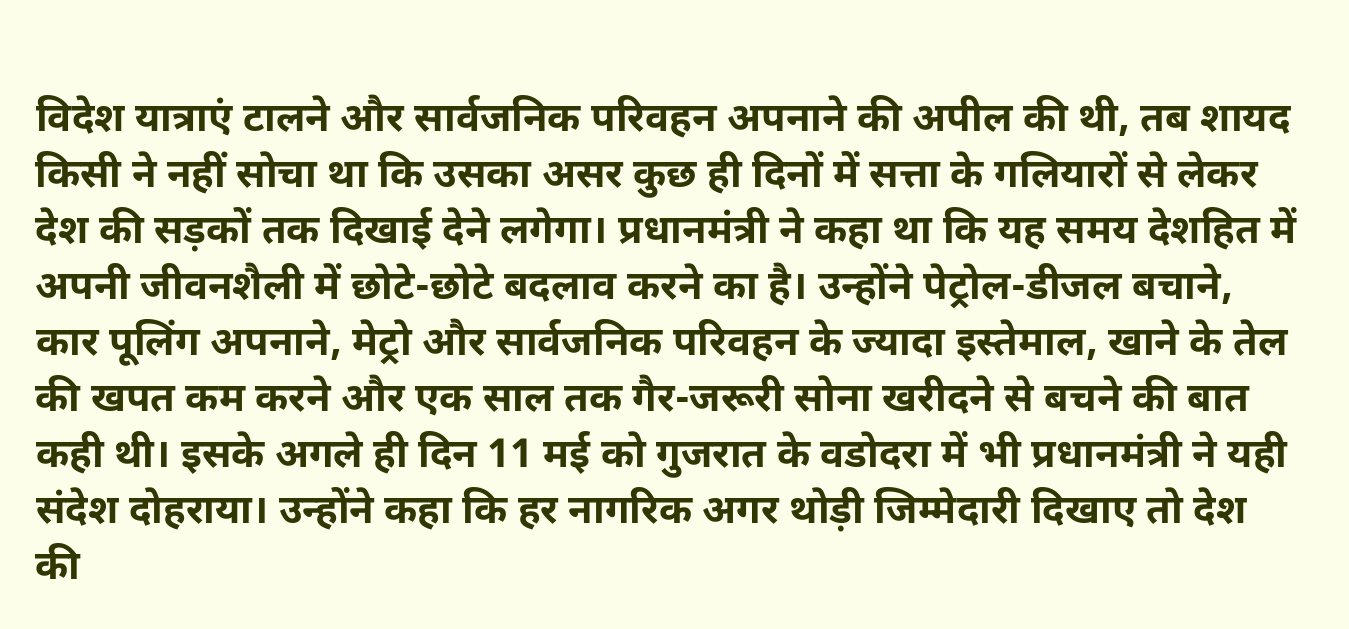विदेश यात्राएं टालने और सार्वजनिक परिवहन अपनाने की अपील की थी, तब शायद किसी ने नहीं सोचा था कि उसका असर कुछ ही दिनों में सत्ता के गलियारों से लेकर देश की सड़कों तक दिखाई देने लगेगा। प्रधानमंत्री ने कहा था कि यह समय देशहित में अपनी जीवनशैली में छोटे-छोटे बदलाव करने का है। उन्होंने पेट्रोल-डीजल बचाने, कार पूलिंग अपनाने, मेट्रो और सार्वजनिक परिवहन के ज्यादा इस्तेमाल, खाने के तेल की खपत कम करने और एक साल तक गैर-जरूरी सोना खरीदने से बचने की बात कही थी। इसके अगले ही दिन 11 मई को गुजरात के वडोदरा में भी प्रधानमंत्री ने यही संदेश दोहराया। उन्होंने कहा कि हर नागरिक अगर थोड़ी जिम्मेदारी दिखाए तो देश की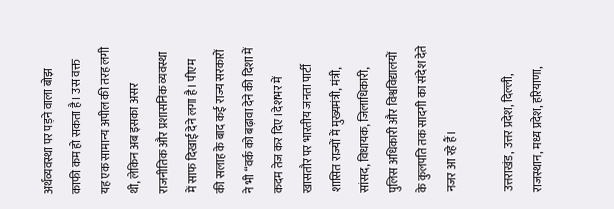अर्थव्यवस्था पर पड़ने वाला बोझ काफी कम हो सकता है। उस वक्त यह एक सामान्य अपील की तरह लगी थी, लेकिन अब इसका असर राजनीतिक और प्रशासनिक व्यवस्था में साफ दिखाई देने लगा है। पीएम की सलाह के बाद कई राज्य सरकारों ने भी “वर्क को बढ़ावा देने की दिशा में कदम तेज कर दिए ।देशभर में खासतौर पर भारतीय जनता पार्टी शासित राज्यों में मुख्यमंत्री, मंत्री, सांसद, विधायक, जिलाधिकारी, पुलिस अधिकारी और विश्वविद्यालयों के कुलपति तक सादगी का संदेश देते नजर आ रहे हैं।

उत्तराखंड, उत्तर प्रदेश, दिल्ली, राजस्थान, मध्य प्रदेश, हरियाणा,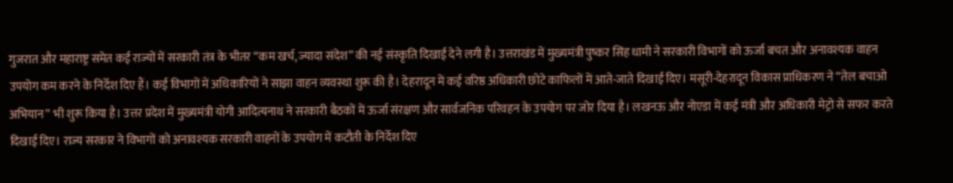गुजरात और महाराष्ट्र समेत कई राज्यों में सरकारी तंत्र के भीतर “कम खर्च, ज्यादा संदेश” की नई संस्कृति दिखाई देने लगी है। उत्तराखंड में मुख्यमंत्री पुष्कर सिंह धामी ने सरकारी विभागों को ऊर्जा बचत और अनावश्यक वाहन उपयोग कम करने के निर्देश दिए हैं। कई विभागों में अधिकारियों ने साझा वाहन व्यवस्था शुरू की है। देहरादून में कई वरिष्ठ अधिकारी छोटे काफिलों में आते-जाते दिखाई दिए। मसूरी-देहरादून विकास प्राधिकरण ने “तेल बचाओ अभियान” भी शुरू किया है। उत्तर प्रदेश में मुख्यमंत्री योगी आदित्यनाथ ने सरकारी बैठकों में ऊर्जा संरक्षण और सार्वजनिक परिवहन के उपयोग पर जोर दिया है। लखनऊ और नोएडा में कई मंत्री और अधिकारी मेट्रो से सफर करते दिखाई दिए। राज्य सरकार ने विभागों को अनावश्यक सरकारी वाहनों के उपयोग में कटौती के निर्देश दिए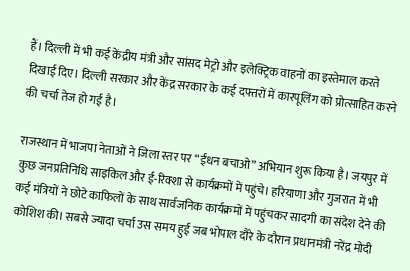हैं। दिल्ली में भी कई केंद्रीय मंत्री और सांसद मेट्रो और इलेक्ट्रिक वाहनों का इस्तेमाल करते दिखाई दिए। दिल्ली सरकार और केंद्र सरकार के कई दफ्तरों में कारपूलिंग को प्रोत्साहित करने की चर्चा तेज हो गई है।

राजस्थान में भाजपा नेताओं ने जिला स्तर पर “ईंधन बचाओ” अभियान शुरू किया है। जयपुर में कुछ जनप्रतिनिधि साइकिल और ई-रिक्शा से कार्यक्रमों में पहुंचे। हरियाणा और गुजरात में भी कई मंत्रियों ने छोटे काफिलों के साथ सार्वजनिक कार्यक्रमों में पहुंचकर सादगी का संदेश देने की कोशिश की। सबसे ज्यादा चर्चा उस समय हुई जब भोपाल दौरे के दौरान प्रधानमंत्री नरेंद्र मोदी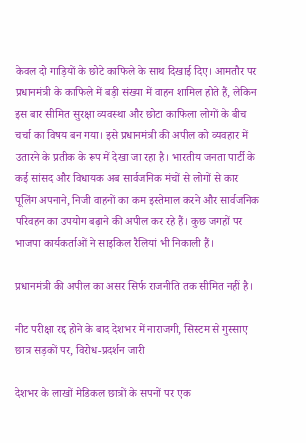केवल दो गाड़ियों के छोटे काफिले के साथ दिखाई दिए। आमतौर पर प्रधानमंत्री के काफिले में बड़ी संख्या में वाहन शामिल होते हैं, लेकिन इस बार सीमित सुरक्षा व्यवस्था और छोटा काफिला लोगों के बीच चर्चा का विषय बन गया। इसे प्रधानमंत्री की अपील को व्यवहार में उतारने के प्रतीक के रूप में देखा जा रहा है। भारतीय जनता पार्टी के कई सांसद और विधायक अब सार्वजनिक मंचों से लोगों से कार पूलिंग अपनाने, निजी वाहनों का कम इस्तेमाल करने और सार्वजनिक परिवहन का उपयोग बढ़ाने की अपील कर रहे हैं। कुछ जगहों पर भाजपा कार्यकर्ताओं ने साइकिल रैलियां भी निकाली हैं।

प्रधानमंत्री की अपील का असर सिर्फ राजनीति तक सीमित नहीं है।

नीट परीक्षा रद्द होने के बाद देशभर में नाराजगी, सिस्टम से गुस्साए छात्र सड़कों पर, विरोध-प्रदर्शन जारी

देशभर के लाखों मेडिकल छात्रों के सपनों पर एक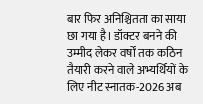बार फिर अनिश्चितता का साया छा गया है। डॉक्टर बनने की उम्मीद लेकर वर्षों तक कठिन तैयारी करने वाले अभ्यर्थियों के लिए नीट स्नातक-2026 अब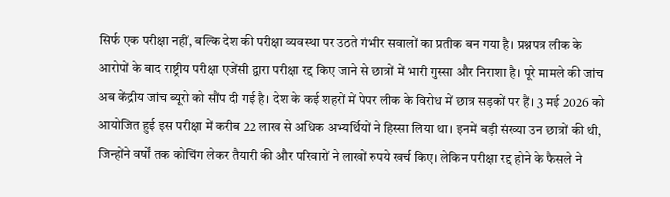सिर्फ एक परीक्षा नहीं, बल्कि देश की परीक्षा व्यवस्था पर उठते गंभीर सवालों का प्रतीक बन गया है। प्रश्नपत्र लीक के आरोपों के बाद राष्ट्रीय परीक्षा एजेंसी द्वारा परीक्षा रद्द किए जाने से छात्रों में भारी गुस्सा और निराशा है। पूरे मामले की जांच अब केंद्रीय जांच ब्यूरो को सौंप दी गई है। देश के कई शहरों में पेपर लीक के विरोध में छात्र सड़कों पर हैं। 3 मई 2026 को आयोजित हुई इस परीक्षा में करीब 22 लाख से अधिक अभ्यर्थियों ने हिस्सा लिया था। इनमें बड़ी संख्या उन छात्रों की थी, जिन्होंने वर्षों तक कोचिंग लेकर तैयारी की और परिवारों ने लाखों रुपये खर्च किए। लेकिन परीक्षा रद्द होने के फैसले ने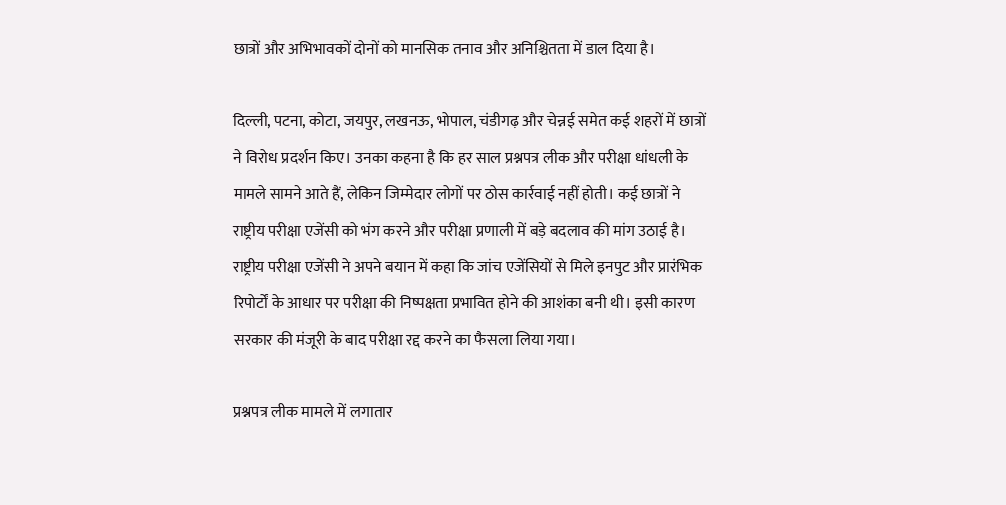छात्रों और अभिभावकों दोनों को मानसिक तनाव और अनिश्चितता में डाल दिया है।

दिल्ली, पटना, कोटा, जयपुर, लखनऊ, भोपाल, चंडीगढ़ और चेन्नई समेत कई शहरों में छात्रों ने विरोध प्रदर्शन किए। उनका कहना है कि हर साल प्रश्नपत्र लीक और परीक्षा धांधली के मामले सामने आते हैं, लेकिन जिम्मेदार लोगों पर ठोस कार्रवाई नहीं होती। कई छात्रों ने राष्ट्रीय परीक्षा एजेंसी को भंग करने और परीक्षा प्रणाली में बड़े बदलाव की मांग उठाई है। राष्ट्रीय परीक्षा एजेंसी ने अपने बयान में कहा कि जांच एजेंसियों से मिले इनपुट और प्रारंभिक रिपोर्टों के आधार पर परीक्षा की निष्पक्षता प्रभावित होने की आशंका बनी थी। इसी कारण सरकार की मंजूरी के बाद परीक्षा रद्द करने का फैसला लिया गया।

प्रश्नपत्र लीक मामले में लगातार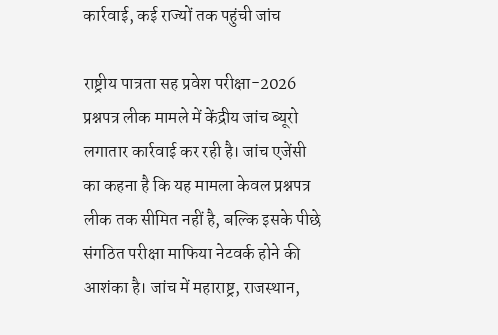कार्रवाई, कई राज्यों तक पहुंची जांच

राष्ट्रीय पात्रता सह प्रवेश परीक्षा-2026 प्रश्नपत्र लीक मामले में केंद्रीय जांच ब्यूरो लगातार कार्रवाई कर रही है। जांच एजेंसी का कहना है कि यह मामला केवल प्रश्नपत्र लीक तक सीमित नहीं है, बल्कि इसके पीछे संगठित परीक्षा माफिया नेटवर्क होने की आशंका है। जांच में महाराष्ट्र, राजस्थान,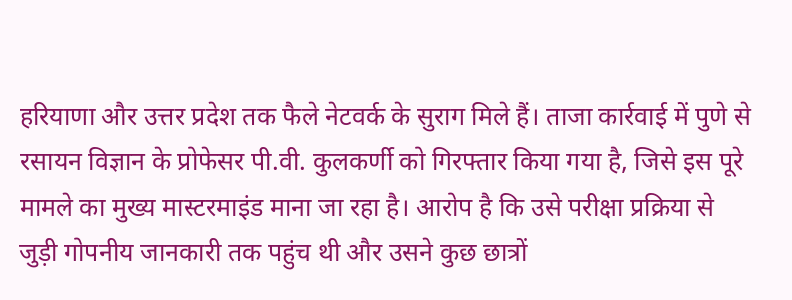हरियाणा और उत्तर प्रदेश तक फैले नेटवर्क के सुराग मिले हैं। ताजा कार्रवाई में पुणे से रसायन विज्ञान के प्रोफेसर पी.वी. कुलकर्णी को गिरफ्तार किया गया है, जिसे इस पूरे मामले का मुख्य मास्टरमाइंड माना जा रहा है। आरोप है कि उसे परीक्षा प्रक्रिया से जुड़ी गोपनीय जानकारी तक पहुंच थी और उसने कुछ छात्रों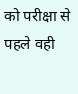को परीक्षा से पहले वही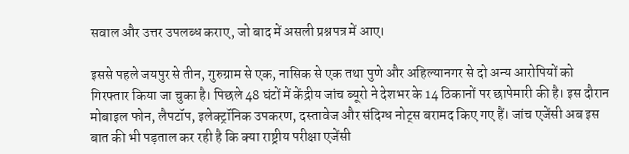सवाल और उत्तर उपलब्ध कराए, जो बाद में असली प्रश्नपत्र में आए।

इससे पहले जयपुर से तीन, गुरुग्राम से एक, नासिक से एक तथा पुणे और अहिल्यानगर से दो अन्य आरोपियों को गिरफ्तार किया जा चुका है। पिछले 48 घंटों में केंद्रीय जांच ब्यूरो ने देशभर के 14 ठिकानों पर छापेमारी की है। इस दौरान मोबाइल फोन, लैपटॉप, इलेक्ट्रॉनिक उपकरण, दस्तावेज और संदिग्ध नोट्स बरामद किए गए हैं। जांच एजेंसी अब इस बात की भी पड़ताल कर रही है कि क्या राष्ट्रीय परीक्षा एजेंसी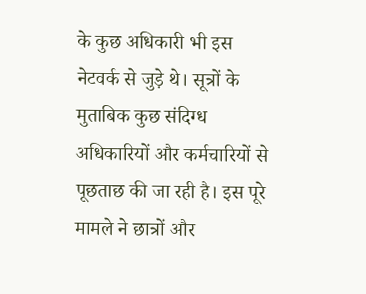के कुछ अधिकारी भी इस नेटवर्क से जुड़े थे। सूत्रों के मुताबिक कुछ संदिग्ध अधिकारियों और कर्मचारियों से पूछताछ की जा रही है। इस पूरे मामले ने छात्रों और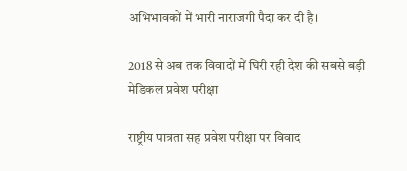अभिभावकों में भारी नाराजगी पैदा कर दी है।

2018 से अब तक विवादों में घिरी रही देश की सबसे बड़ी मेडिकल प्रवेश परीक्षा

राष्ट्रीय पात्रता सह प्रवेश परीक्षा पर विवाद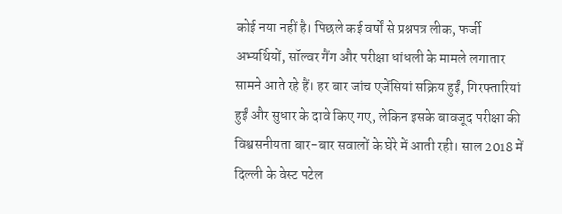कोई नया नहीं है। पिछले कई वर्षों से प्रश्नपत्र लीक, फर्जी अभ्यर्थियों, सॉल्वर गैंग और परीक्षा धांधली के मामले लगातार सामने आते रहे हैं। हर बार जांच एजेंसियां सक्रिय हुईं, गिरफ्तारियां हुईं और सुधार के दावे किए गए, लेकिन इसके बावजूद परीक्षा की विश्वसनीयता बार-बार सवालों के घेरे में आती रही। साल 2018 में दिल्ली के वेस्ट पटेल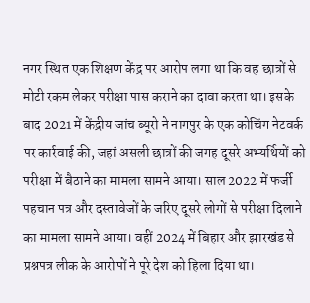नगर स्थित एक शिक्षण केंद्र पर आरोप लगा था कि वह छात्रों से मोटी रकम लेकर परीक्षा पास कराने का दावा करता था। इसके बाद 2021 में केंद्रीय जांच ब्यूरो ने नागपुर के एक कोचिंग नेटवर्क पर कार्रवाई की, जहां असली छात्रों की जगह दूसरे अभ्यर्थियों को परीक्षा में बैठाने का मामला सामने आया। साल 2022 में फर्जी पहचान पत्र और दस्तावेजों के जरिए दूसरे लोगों से परीक्षा दिलाने का मामला सामने आया। वहीं 2024 में बिहार और झारखंड से प्रश्नपत्र लीक के आरोपों ने पूरे देश को हिला दिया था।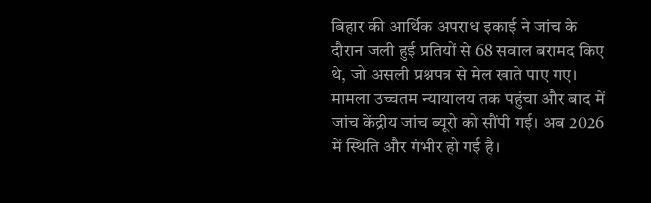बिहार की आर्थिक अपराध इकाई ने जांच के दौरान जली हुई प्रतियों से 68 सवाल बरामद किए थे, जो असली प्रश्नपत्र से मेल खाते पाए गए। मामला उच्चतम न्यायालय तक पहुंचा और बाद में जांच केंद्रीय जांच ब्यूरो को सौंपी गई। अब 2026 में स्थिति और गंभीर हो गई है।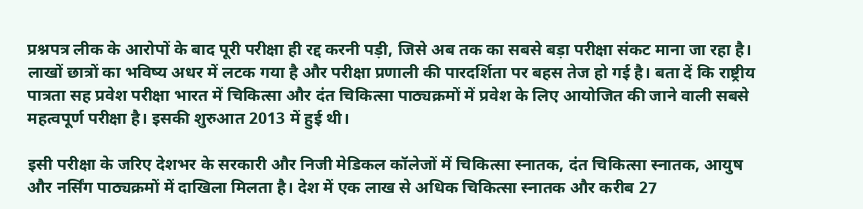प्रश्नपत्र लीक के आरोपों के बाद पूरी परीक्षा ही रद्द करनी पड़ी, जिसे अब तक का सबसे बड़ा परीक्षा संकट माना जा रहा है। लाखों छात्रों का भविष्य अधर में लटक गया है और परीक्षा प्रणाली की पारदर्शिता पर बहस तेज हो गई है। बता दें कि राष्ट्रीय पात्रता सह प्रवेश परीक्षा भारत में चिकित्सा और दंत चिकित्सा पाठ्यक्रमों में प्रवेश के लिए आयोजित की जाने वाली सबसे महत्वपूर्ण परीक्षा है। इसकी शुरुआत 2013 में हुई थी।

इसी परीक्षा के जरिए देशभर के सरकारी और निजी मेडिकल कॉलेजों में चिकित्सा स्नातक, दंत चिकित्सा स्नातक, आयुष और नर्सिंग पाठ्यक्रमों में दाखिला मिलता है। देश में एक लाख से अधिक चिकित्सा स्नातक और करीब 27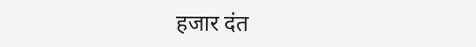हजार दंत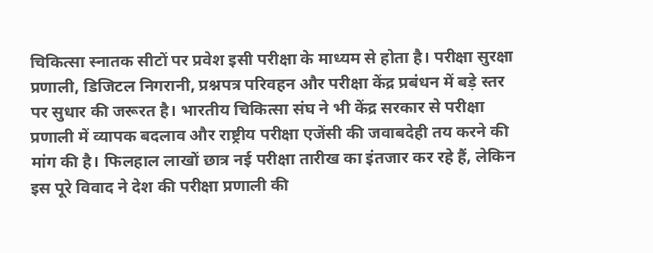चिकित्सा स्नातक सीटों पर प्रवेश इसी परीक्षा के माध्यम से होता है। परीक्षा सुरक्षा प्रणाली, डिजिटल निगरानी, प्रश्नपत्र परिवहन और परीक्षा केंद्र प्रबंधन में बड़े स्तर पर सुधार की जरूरत है। भारतीय चिकित्सा संघ ने भी केंद्र सरकार से परीक्षा प्रणाली में व्यापक बदलाव और राष्ट्रीय परीक्षा एजेंसी की जवाबदेही तय करने की मांग की है। फिलहाल लाखों छात्र नई परीक्षा तारीख का इंतजार कर रहे हैं, लेकिन इस पूरे विवाद ने देश की परीक्षा प्रणाली की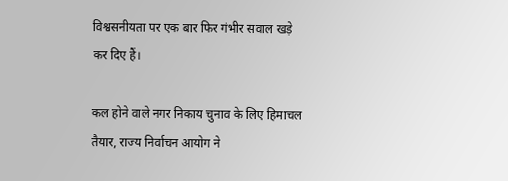विश्वसनीयता पर एक बार फिर गंभीर सवाल खड़े कर दिए हैं।

कल होने वाले नगर निकाय चुनाव के लिए हिमाचल तैयार, राज्य निर्वाचन आयोग ने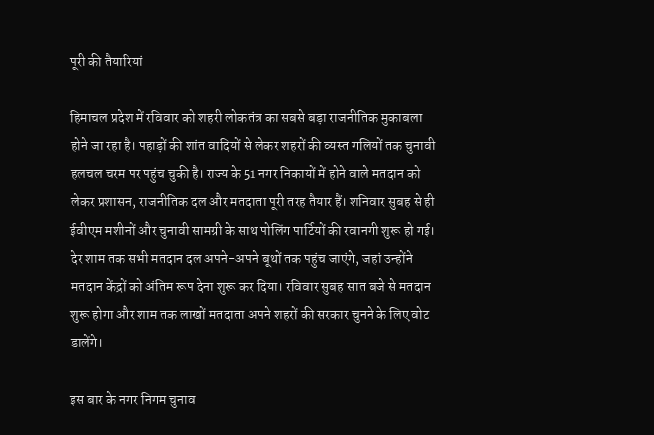पूरी की तैयारियां

हिमाचल प्रदेश में रविवार को शहरी लोकतंत्र का सबसे बड़ा राजनीतिक मुकाबला होने जा रहा है। पहाड़ों की शांत वादियों से लेकर शहरों की व्यस्त गलियों तक चुनावी हलचल चरम पर पहुंच चुकी है। राज्य के 51 नगर निकायों में होने वाले मतदान को लेकर प्रशासन, राजनीतिक दल और मतदाता पूरी तरह तैयार हैं। शनिवार सुबह से ही ईवीएम मशीनों और चुनावी सामग्री के साथ पोलिंग पार्टियों की रवानगी शुरू हो गई। देर शाम तक सभी मतदान दल अपने-अपने बूथों तक पहुंच जाएंगे, जहां उन्होंने मतदान केंद्रों को अंतिम रूप देना शुरू कर दिया। रविवार सुबह सात बजे से मतदान शुरू होगा और शाम तक लाखों मतदाता अपने शहरों की सरकार चुनने के लिए वोट डालेंगे।

इस बार के नगर निगम चुनाव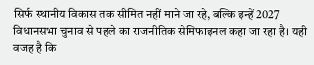सिर्फ स्थानीय विकास तक सीमित नहीं माने जा रहे, बल्कि इन्हें 2027 विधानसभा चुनाव से पहले का राजनीतिक सेमिफाइनल कहा जा रहा है। यही वजह है कि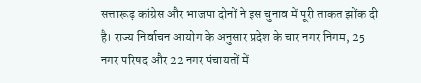सत्तारूढ़ कांग्रेस और भाजपा दोनों ने इस चुनाव में पूरी ताकत झोंक दी है। राज्य निर्वाचन आयोग के अनुसार प्रदेश के चार नगर निगम, 25 नगर परिषद और 22 नगर पंचायतों में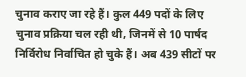चुनाव कराए जा रहे हैं। कुल 449 पदों के लिए चुनाव प्रक्रिया चल रही थी, जिनमें से 10 पार्षद निर्विरोध निर्वाचित हो चुके हैं। अब 439 सीटों पर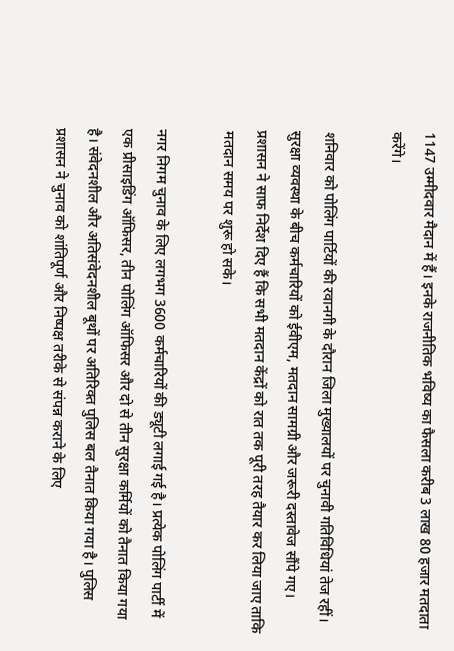1147 उम्मीदवार मैदान में हैं। इनके राजनीतिक भविष्य का फैसला करीब 3 लाख 80 हजार मतदाता करेंगे।

शनिवार को पोलिंग पार्टियों की रवानगी के दौरान जिला मुख्यालयों पर चुनावी गतिविधियां तेज रहीं। सुरक्षा व्यवस्था के बीच कर्मचारियों को ईवीएम, मतदान सामग्री और जरूरी दस्तावेज सौंपे गए। प्रशासन ने साफ निर्देश दिए हैं कि सभी मतदान केंद्रों को रात तक पूरी तरह तैयार कर लिया जाए ताकि मतदान समय पर शुरू हो सके।

नगर निगम चुनाव के लिए लगभग 3600 कर्मचारियों की ड्यूटी लगाई गई है। प्रत्येक पोलिंग पार्टी में एक प्रीसाइडिंग ऑफिसर, तीन पोलिंग ऑफिसर और दो से तीन सुरक्षा कर्मियों को तैनात किया गया है। संवेदनशील और अतिसंवेदनशील बूथों पर अतिरिक्त पुलिस बल तैनात किया गया है। पुलिस प्रशासन ने चुनाव को शांतिपूर्ण और निष्पक्ष तरीके से संपन्न कराने के लिए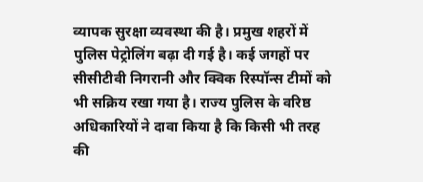व्यापक सुरक्षा व्यवस्था की है। प्रमुख शहरों में पुलिस पेट्रोलिंग बढ़ा दी गई है। कई जगहों पर सीसीटीवी निगरानी और क्विक रिस्पॉन्स टीमों को भी सक्रिय रखा गया है। राज्य पुलिस के वरिष्ठ अधिकारियों ने दावा किया है कि किसी भी तरह की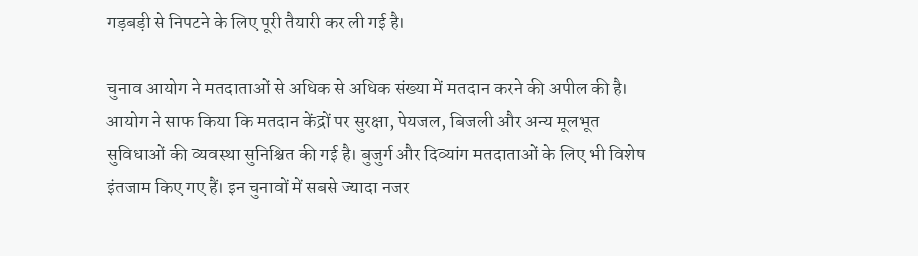गड़बड़ी से निपटने के लिए पूरी तैयारी कर ली गई है।

चुनाव आयोग ने मतदाताओं से अधिक से अधिक संख्या में मतदान करने की अपील की है। आयोग ने साफ किया कि मतदान केंद्रों पर सुरक्षा, पेयजल, बिजली और अन्य मूलभूत सुविधाओं की व्यवस्था सुनिश्चित की गई है। बुजुर्ग और दिव्यांग मतदाताओं के लिए भी विशेष इंतजाम किए गए हैं। इन चुनावों में सबसे ज्यादा नजर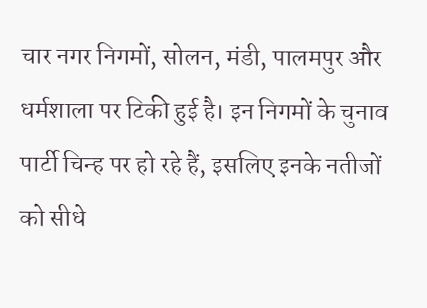चार नगर निगमों, सोलन, मंडी, पालमपुर और धर्मशाला पर टिकी हुई है। इन निगमों के चुनाव पार्टी चिन्ह पर हो रहे हैं, इसलिए इनके नतीजों को सीधे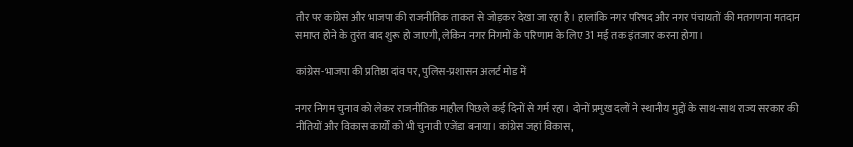तौर पर कांग्रेस और भाजपा की राजनीतिक ताकत से जोड़कर देखा जा रहा है। हालांकि नगर परिषद और नगर पंचायतों की मतगणना मतदान समाप्त होने के तुरंत बाद शुरू हो जाएगी, लेकिन नगर निगमों के परिणाम के लिए 31 मई तक इंतजार करना होगा।

कांग्रेस-भाजपा की प्रतिष्ठा दांव पर, पुलिस-प्रशासन अलर्ट मोड में

नगर निगम चुनाव को लेकर राजनीतिक माहौल पिछले कई दिनों से गर्म रहा। दोनों प्रमुख दलों ने स्थानीय मुद्दों के साथ-साथ राज्य सरकार की नीतियों और विकास कार्यों को भी चुनावी एजेंडा बनाया। कांग्रेस जहां विकास,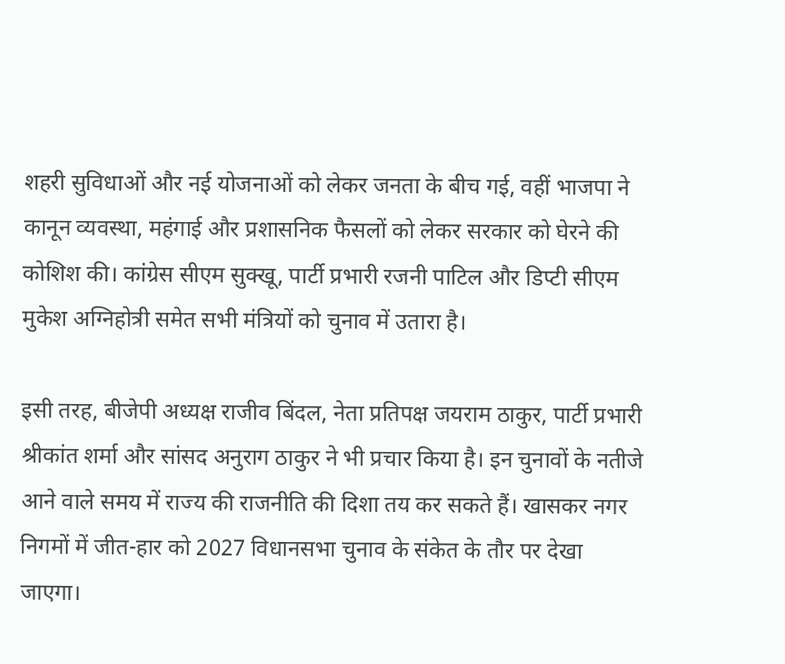शहरी सुविधाओं और नई योजनाओं को लेकर जनता के बीच गई, वहीं भाजपा ने कानून व्यवस्था, महंगाई और प्रशासनिक फैसलों को लेकर सरकार को घेरने की कोशिश की। कांग्रेस सीएम सुक्खू, पार्टी प्रभारी रजनी पाटिल और डिप्टी सीएम मुकेश अग्निहोत्री समेत सभी मंत्रियों को चुनाव में उतारा है।

इसी तरह, बीजेपी अध्यक्ष राजीव बिंदल, नेता प्रतिपक्ष जयराम ठाकुर, पार्टी प्रभारी श्रीकांत शर्मा और सांसद अनुराग ठाकुर ने भी प्रचार किया है। इन चुनावों के नतीजे आने वाले समय में राज्य की राजनीति की दिशा तय कर सकते हैं। खासकर नगर निगमों में जीत-हार को 2027 विधानसभा चुनाव के संकेत के तौर पर देखा जाएगा।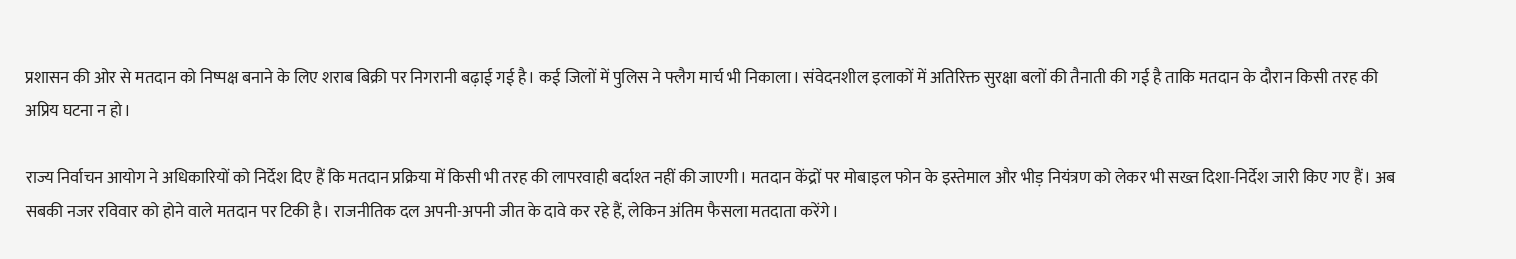प्रशासन की ओर से मतदान को निष्पक्ष बनाने के लिए शराब बिक्री पर निगरानी बढ़ाई गई है। कई जिलों में पुलिस ने फ्लैग मार्च भी निकाला। संवेदनशील इलाकों में अतिरिक्त सुरक्षा बलों की तैनाती की गई है ताकि मतदान के दौरान किसी तरह की अप्रिय घटना न हो।

राज्य निर्वाचन आयोग ने अधिकारियों को निर्देश दिए हैं कि मतदान प्रक्रिया में किसी भी तरह की लापरवाही बर्दाश्त नहीं की जाएगी। मतदान केंद्रों पर मोबाइल फोन के इस्तेमाल और भीड़ नियंत्रण को लेकर भी सख्त दिशा-निर्देश जारी किए गए हैं। अब सबकी नजर रविवार को होने वाले मतदान पर टिकी है। राजनीतिक दल अपनी-अपनी जीत के दावे कर रहे हैं, लेकिन अंतिम फैसला मतदाता करेंगे।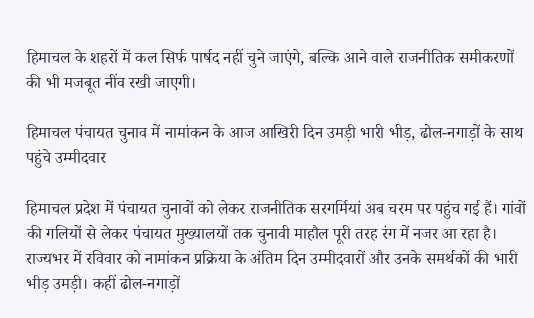हिमाचल के शहरों में कल सिर्फ पार्षद नहीं चुने जाएंगे, बल्कि आने वाले राजनीतिक समीकरणों की भी मजबूत नींव रखी जाएगी।

हिमाचल पंचायत चुनाव में नामांकन के आज आखिरी दिन उमड़ी भारी भीड़, ढोल-नगाड़ों के साथ पहुंचे उम्मीदवार

हिमाचल प्रदेश में पंचायत चुनावों को लेकर राजनीतिक सरगर्मियां अब चरम पर पहुंच गई हैं। गांवों की गलियों से लेकर पंचायत मुख्यालयों तक चुनावी माहौल पूरी तरह रंग में नजर आ रहा है। राज्यभर में रविवार को नामांकन प्रक्रिया के अंतिम दिन उम्मीदवारों और उनके समर्थकों की भारी भीड़ उमड़ी। कहीं ढोल-नगाड़ों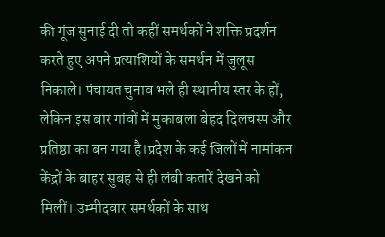की गूंज सुनाई दी तो कहीं समर्थकों ने शक्ति प्रदर्शन करते हुए अपने प्रत्याशियों के समर्थन में जुलूस निकाले। पंचायत चुनाव भले ही स्थानीय स्तर के हों, लेकिन इस बार गांवों में मुकाबला बेहद दिलचस्प और प्रतिष्ठा का बन गया है।प्रदेश के कई जिलों में नामांकन केंद्रों के बाहर सुबह से ही लंबी कतारें देखने को मिलीं। उम्मीदवार समर्थकों के साथ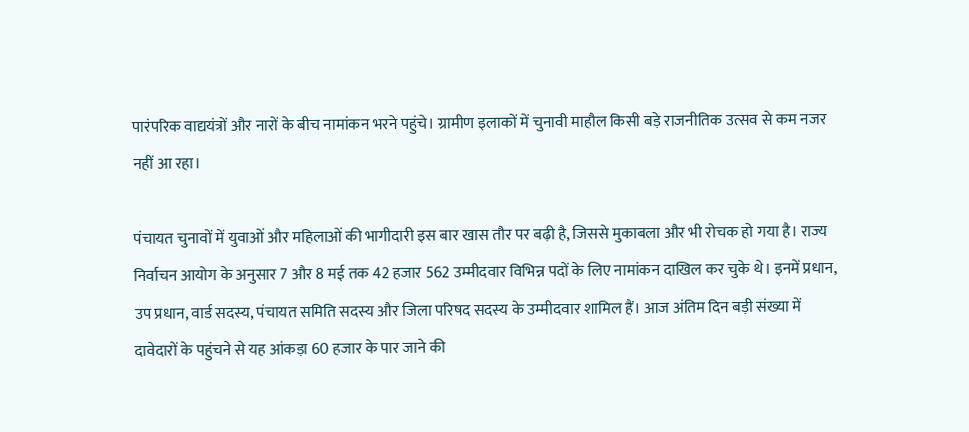पारंपरिक वाद्ययंत्रों और नारों के बीच नामांकन भरने पहुंचे। ग्रामीण इलाकों में चुनावी माहौल किसी बड़े राजनीतिक उत्सव से कम नजर नहीं आ रहा।

पंचायत चुनावों में युवाओं और महिलाओं की भागीदारी इस बार खास तौर पर बढ़ी है, जिससे मुकाबला और भी रोचक हो गया है। राज्य निर्वाचन आयोग के अनुसार 7 और 8 मई तक 42 हजार 562 उम्मीदवार विभिन्न पदों के लिए नामांकन दाखिल कर चुके थे। इनमें प्रधान, उप प्रधान, वार्ड सदस्य, पंचायत समिति सदस्य और जिला परिषद सदस्य के उम्मीदवार शामिल हैं। आज अंतिम दिन बड़ी संख्या में दावेदारों के पहुंचने से यह आंकड़ा 60 हजार के पार जाने की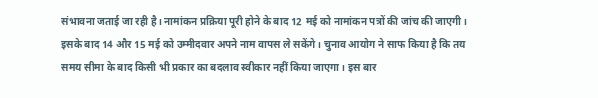संभावना जताई जा रही है। नामांकन प्रक्रिया पूरी होने के बाद 12 मई को नामांकन पत्रों की जांच की जाएगी। इसके बाद 14 और 15 मई को उम्मीदवार अपने नाम वापस ले सकेंगे। चुनाव आयोग ने साफ किया है कि तय समय सीमा के बाद किसी भी प्रकार का बदलाव स्वीकार नहीं किया जाएगा। इस बार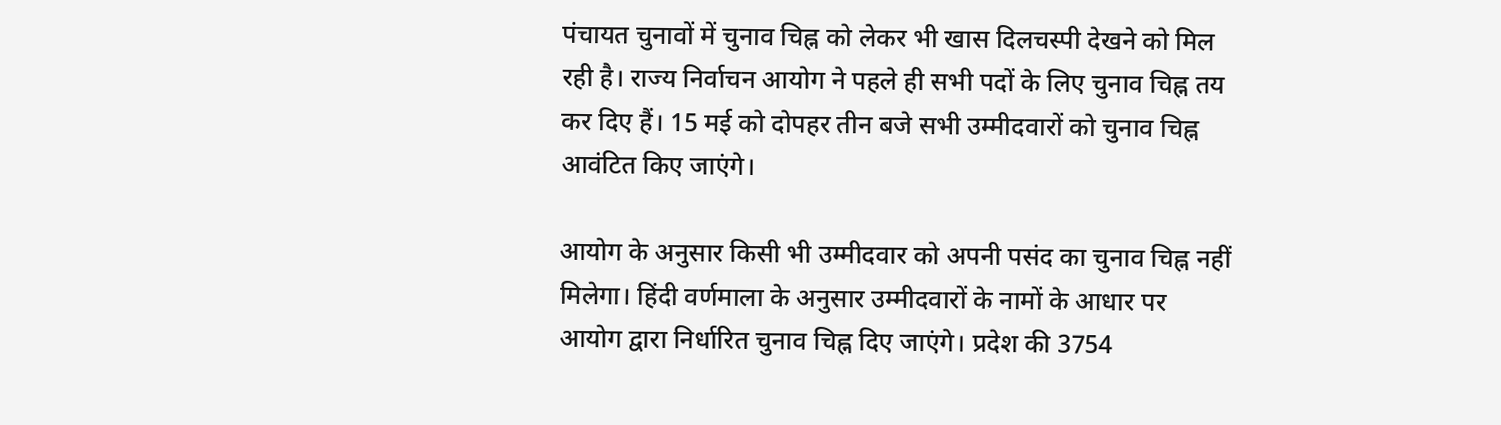पंचायत चुनावों में चुनाव चिह्न को लेकर भी खास दिलचस्पी देखने को मिल रही है। राज्य निर्वाचन आयोग ने पहले ही सभी पदों के लिए चुनाव चिह्न तय कर दिए हैं। 15 मई को दोपहर तीन बजे सभी उम्मीदवारों को चुनाव चिह्न आवंटित किए जाएंगे।

आयोग के अनुसार किसी भी उम्मीदवार को अपनी पसंद का चुनाव चिह्न नहीं मिलेगा। हिंदी वर्णमाला के अनुसार उम्मीदवारों के नामों के आधार पर आयोग द्वारा निर्धारित चुनाव चिह्न दिए जाएंगे। प्रदेश की 3754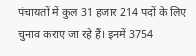पंचायतों में कुल 31 हजार 214 पदों के लिए चुनाव कराए जा रहे हैं। इनमें 3754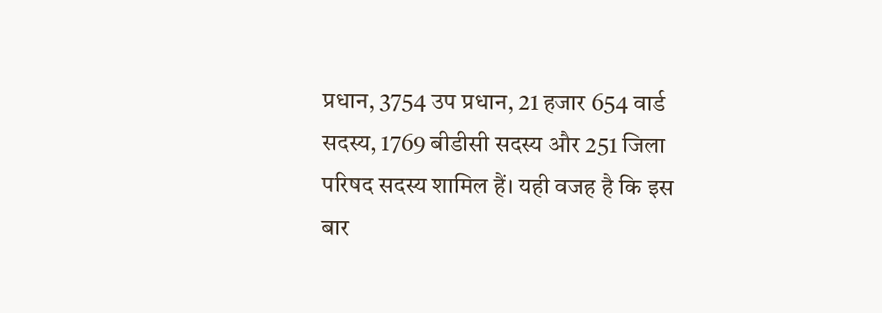प्रधान, 3754 उप प्रधान, 21 हजार 654 वार्ड सदस्य, 1769 बीडीसी सदस्य और 251 जिला परिषद सदस्य शामिल हैं। यही वजह है कि इस बार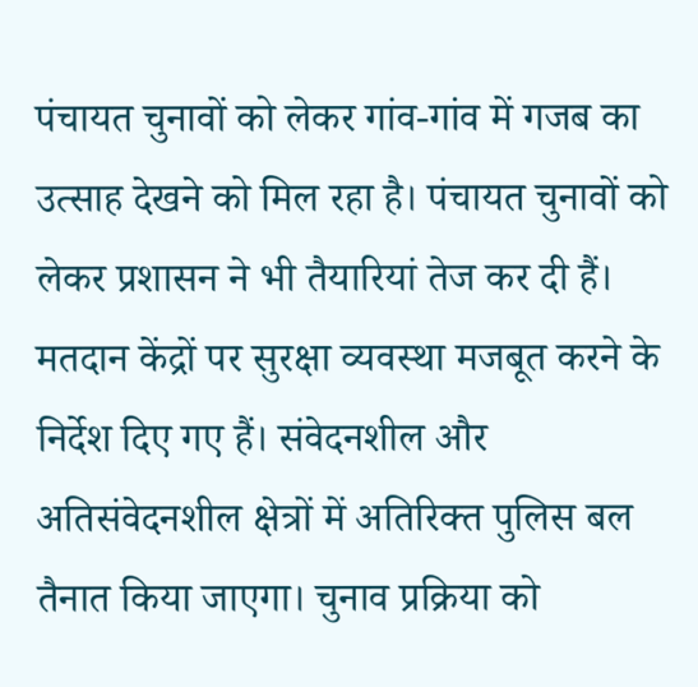पंचायत चुनावों को लेकर गांव-गांव में गजब का उत्साह देखने को मिल रहा है। पंचायत चुनावों को लेकर प्रशासन ने भी तैयारियां तेज कर दी हैं। मतदान केंद्रों पर सुरक्षा व्यवस्था मजबूत करने के निर्देश दिए गए हैं। संवेदनशील और अतिसंवेदनशील क्षेत्रों में अतिरिक्त पुलिस बल तैनात किया जाएगा। चुनाव प्रक्रिया को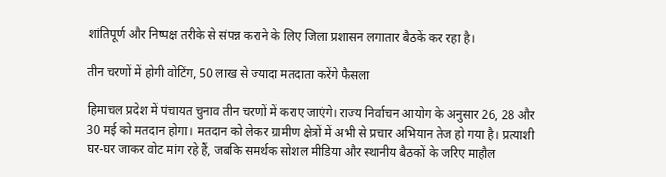शांतिपूर्ण और निष्पक्ष तरीके से संपन्न कराने के लिए जिला प्रशासन लगातार बैठकें कर रहा है।

तीन चरणों में होगी वोटिंग, 50 लाख से ज्यादा मतदाता करेंगे फैसला

हिमाचल प्रदेश में पंचायत चुनाव तीन चरणों में कराए जाएंगे। राज्य निर्वाचन आयोग के अनुसार 26, 28 और 30 मई को मतदान होगा। मतदान को लेकर ग्रामीण क्षेत्रों में अभी से प्रचार अभियान तेज हो गया है। प्रत्याशी घर-घर जाकर वोट मांग रहे हैं, जबकि समर्थक सोशल मीडिया और स्थानीय बैठकों के जरिए माहौल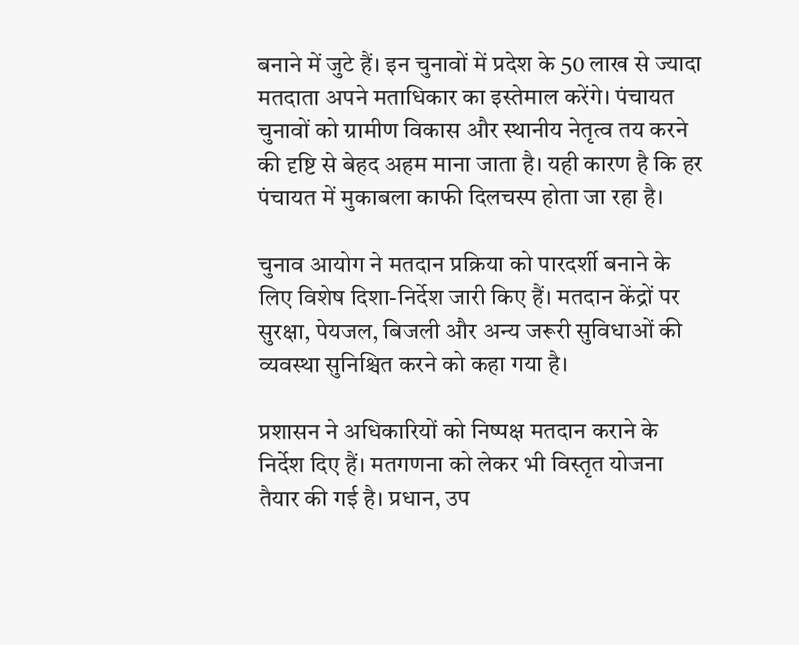बनाने में जुटे हैं। इन चुनावों में प्रदेश के 50 लाख से ज्यादा मतदाता अपने मताधिकार का इस्तेमाल करेंगे। पंचायत चुनावों को ग्रामीण विकास और स्थानीय नेतृत्व तय करने की दृष्टि से बेहद अहम माना जाता है। यही कारण है कि हर पंचायत में मुकाबला काफी दिलचस्प होता जा रहा है।

चुनाव आयोग ने मतदान प्रक्रिया को पारदर्शी बनाने के लिए विशेष दिशा-निर्देश जारी किए हैं। मतदान केंद्रों पर सुरक्षा, पेयजल, बिजली और अन्य जरूरी सुविधाओं की व्यवस्था सुनिश्चित करने को कहा गया है।

प्रशासन ने अधिकारियों को निष्पक्ष मतदान कराने के निर्देश दिए हैं। मतगणना को लेकर भी विस्तृत योजना तैयार की गई है। प्रधान, उप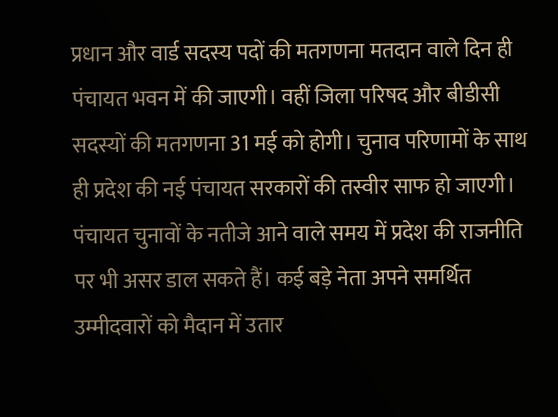प्रधान और वार्ड सदस्य पदों की मतगणना मतदान वाले दिन ही पंचायत भवन में की जाएगी। वहीं जिला परिषद और बीडीसी सदस्यों की मतगणना 31 मई को होगी। चुनाव परिणामों के साथ ही प्रदेश की नई पंचायत सरकारों की तस्वीर साफ हो जाएगी। पंचायत चुनावों के नतीजे आने वाले समय में प्रदेश की राजनीति पर भी असर डाल सकते हैं। कई बड़े नेता अपने समर्थित उम्मीदवारों को मैदान में उतार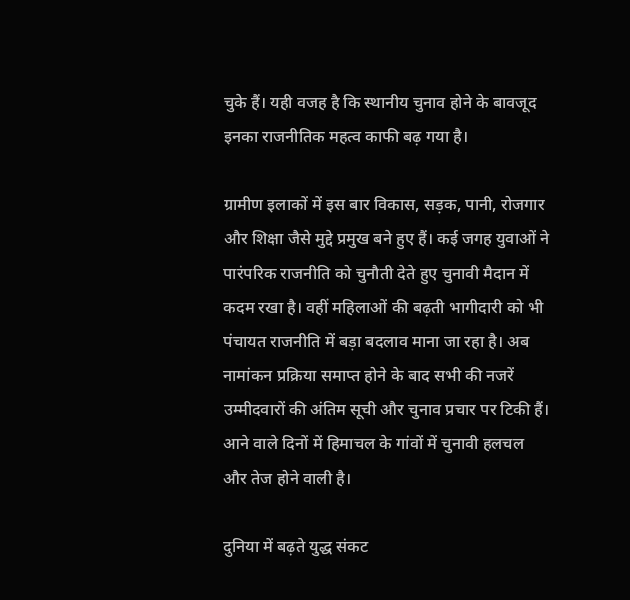चुके हैं। यही वजह है कि स्थानीय चुनाव होने के बावजूद इनका राजनीतिक महत्व काफी बढ़ गया है।

ग्रामीण इलाकों में इस बार विकास, सड़क, पानी, रोजगार और शिक्षा जैसे मुद्दे प्रमुख बने हुए हैं। कई जगह युवाओं ने पारंपरिक राजनीति को चुनौती देते हुए चुनावी मैदान में कदम रखा है। वहीं महिलाओं की बढ़ती भागीदारी को भी पंचायत राजनीति में बड़ा बदलाव माना जा रहा है। अब नामांकन प्रक्रिया समाप्त होने के बाद सभी की नजरें उम्मीदवारों की अंतिम सूची और चुनाव प्रचार पर टिकी हैं। आने वाले दिनों में हिमाचल के गांवों में चुनावी हलचल और तेज होने वाली है।

दुनिया में बढ़ते युद्ध संकट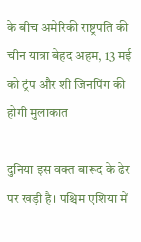के बीच अमेरिकी राष्ट्रपति की चीन यात्रा बेहद अहम, 13 मई को ट्रंप और शी जिनपिंग की होगी मुलाकात

दुनिया इस वक्त बारूद के ढेर पर खड़ी है। पश्चिम एशिया में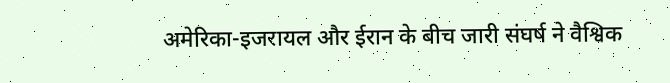अमेरिका-इजरायल और ईरान के बीच जारी संघर्ष ने वैश्विक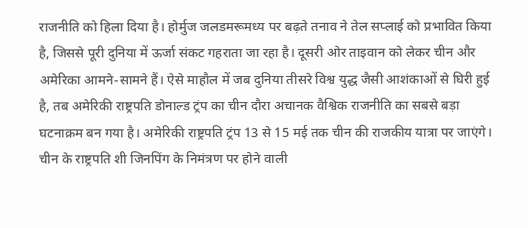राजनीति को हिला दिया है। होर्मुज जलडमरूमध्य पर बढ़ते तनाव ने तेल सप्लाई को प्रभावित किया है, जिससे पूरी दुनिया में ऊर्जा संकट गहराता जा रहा है। दूसरी ओर ताइवान को लेकर चीन और अमेरिका आमने-सामने हैं। ऐसे माहौल में जब दुनिया तीसरे विश्व युद्ध जैसी आशंकाओं से घिरी हुई है, तब अमेरिकी राष्ट्रपति डोनाल्ड ट्रंप का चीन दौरा अचानक वैश्विक राजनीति का सबसे बड़ा घटनाक्रम बन गया है। अमेरिकी राष्ट्रपति ट्रंप 13 से 15 मई तक चीन की राजकीय यात्रा पर जाएंगे। चीन के राष्ट्रपति शी जिनपिंग के निमंत्रण पर होने वाली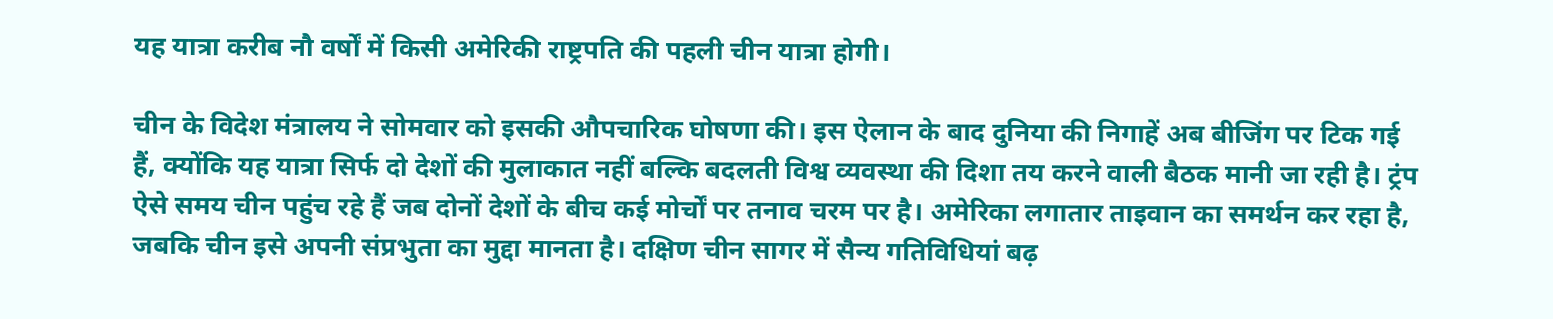यह यात्रा करीब नौ वर्षों में किसी अमेरिकी राष्ट्रपति की पहली चीन यात्रा होगी।

चीन के विदेश मंत्रालय ने सोमवार को इसकी औपचारिक घोषणा की। इस ऐलान के बाद दुनिया की निगाहें अब बीजिंग पर टिक गई हैं, क्योंकि यह यात्रा सिर्फ दो देशों की मुलाकात नहीं बल्कि बदलती विश्व व्यवस्था की दिशा तय करने वाली बैठक मानी जा रही है। ट्रंप ऐसे समय चीन पहुंच रहे हैं जब दोनों देशों के बीच कई मोर्चों पर तनाव चरम पर है। अमेरिका लगातार ताइवान का समर्थन कर रहा है, जबकि चीन इसे अपनी संप्रभुता का मुद्दा मानता है। दक्षिण चीन सागर में सैन्य गतिविधियां बढ़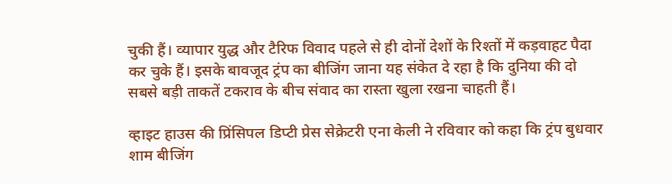चुकी हैं। व्यापार युद्ध और टैरिफ विवाद पहले से ही दोनों देशों के रिश्तों में कड़वाहट पैदा कर चुके हैं। इसके बावजूद ट्रंप का बीजिंग जाना यह संकेत दे रहा है कि दुनिया की दो सबसे बड़ी ताकतें टकराव के बीच संवाद का रास्ता खुला रखना चाहती हैं।

व्हाइट हाउस की प्रिंसिपल डिप्टी प्रेस सेक्रेटरी एना केली ने रविवार को कहा कि ट्रंप बुधवार शाम बीजिंग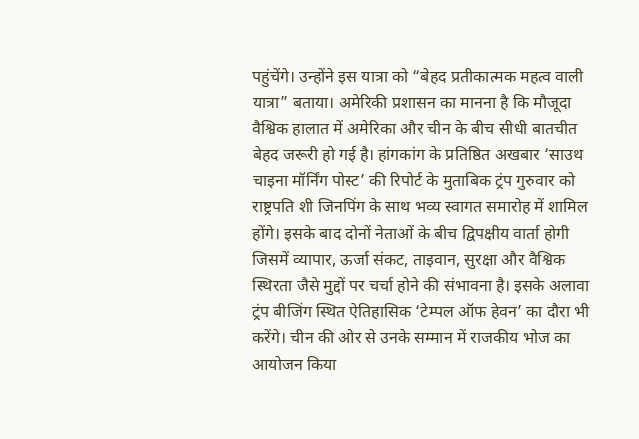पहुंचेंगे। उन्होंने इस यात्रा को “बेहद प्रतीकात्मक महत्व वाली यात्रा” बताया। अमेरिकी प्रशासन का मानना है कि मौजूदा वैश्विक हालात में अमेरिका और चीन के बीच सीधी बातचीत बेहद जरूरी हो गई है। हांगकांग के प्रतिष्ठित अखबार ‘साउथ चाइना मॉर्निंग पोस्ट’ की रिपोर्ट के मुताबिक ट्रंप गुरुवार को राष्ट्रपति शी जिनपिंग के साथ भव्य स्वागत समारोह में शामिल होंगे। इसके बाद दोनों नेताओं के बीच द्विपक्षीय वार्ता होगी जिसमें व्यापार, ऊर्जा संकट, ताइवान, सुरक्षा और वैश्विक स्थिरता जैसे मुद्दों पर चर्चा होने की संभावना है। इसके अलावा ट्रंप बीजिंग स्थित ऐतिहासिक ‘टेम्पल ऑफ हेवन’ का दौरा भी करेंगे। चीन की ओर से उनके सम्मान में राजकीय भोज का आयोजन किया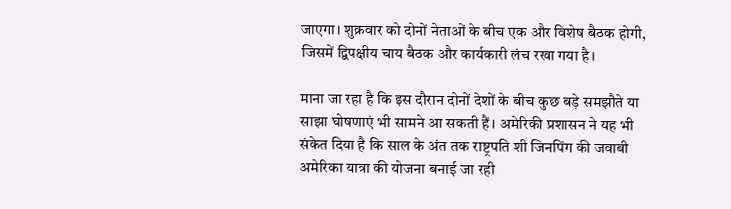जाएगा। शुक्रवार को दोनों नेताओं के बीच एक और विशेष बैठक होगी, जिसमें द्विपक्षीय चाय बैठक और कार्यकारी लंच रखा गया है।

माना जा रहा है कि इस दौरान दोनों देशों के बीच कुछ बड़े समझौते या साझा घोषणाएं भी सामने आ सकती हैं। अमेरिकी प्रशासन ने यह भी संकेत दिया है कि साल के अंत तक राष्ट्रपति शी जिनपिंग की जवाबी अमेरिका यात्रा की योजना बनाई जा रही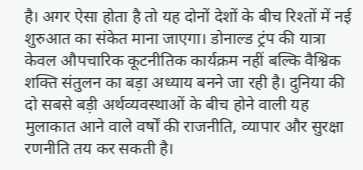है। अगर ऐसा होता है तो यह दोनों देशों के बीच रिश्तों में नई शुरुआत का संकेत माना जाएगा। डोनाल्ड ट्रंप की यात्रा केवल औपचारिक कूटनीतिक कार्यक्रम नहीं बल्कि वैश्विक शक्ति संतुलन का बड़ा अध्याय बनने जा रही है। दुनिया की दो सबसे बड़ी अर्थव्यवस्थाओं के बीच होने वाली यह मुलाकात आने वाले वर्षों की राजनीति, व्यापार और सुरक्षा रणनीति तय कर सकती है।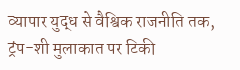व्यापार युद्ध से वैश्विक राजनीति तक, ट्रंप-शी मुलाकात पर टिकी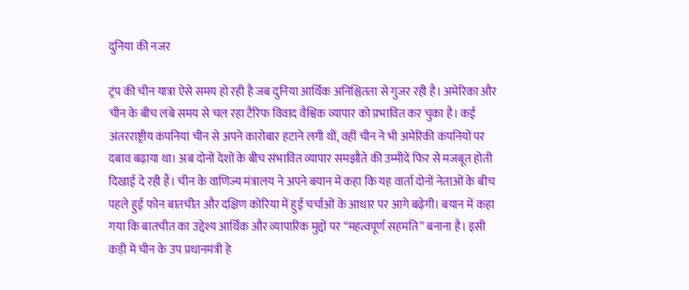दुनिया की नजर

ट्रंप की चीन यात्रा ऐसे समय हो रही है जब दुनिया आर्थिक अनिश्चितता से गुजर रही है। अमेरिका और चीन के बीच लंबे समय से चल रहा टैरिफ विवाद वैश्विक व्यापार को प्रभावित कर चुका है। कई अंतरराष्ट्रीय कंपनियां चीन से अपने कारोबार हटाने लगी थीं, वहीं चीन ने भी अमेरिकी कंपनियों पर दबाव बढ़ाया था। अब दोनों देशों के बीच संभावित व्यापार समझौते की उम्मीदें फिर से मजबूत होती दिखाई दे रही हैं। चीन के वाणिज्य मंत्रालय ने अपने बयान में कहा कि यह वार्ता दोनों नेताओं के बीच पहले हुई फोन बातचीत और दक्षिण कोरिया में हुई चर्चाओं के आधार पर आगे बढ़ेगी। बयान में कहा गया कि बातचीत का उद्देश्य आर्थिक और व्यापारिक मुद्दों पर “महत्वपूर्ण सहमति” बनाना है। इसी कड़ी में चीन के उप प्रधानमंत्री हे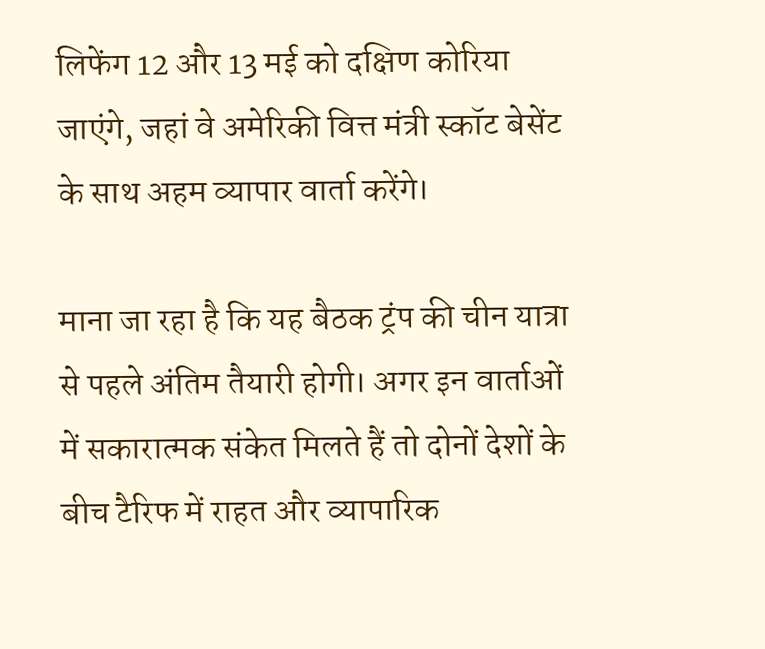लिफेंग 12 और 13 मई को दक्षिण कोरिया जाएंगे, जहां वे अमेरिकी वित्त मंत्री स्कॉट बेसेंट के साथ अहम व्यापार वार्ता करेंगे।

माना जा रहा है कि यह बैठक ट्रंप की चीन यात्रा से पहले अंतिम तैयारी होगी। अगर इन वार्ताओं में सकारात्मक संकेत मिलते हैं तो दोनों देशों के बीच टैरिफ में राहत और व्यापारिक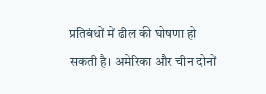प्रतिबंधों में ढील की घोषणा हो सकती है। अमेरिका और चीन दोनों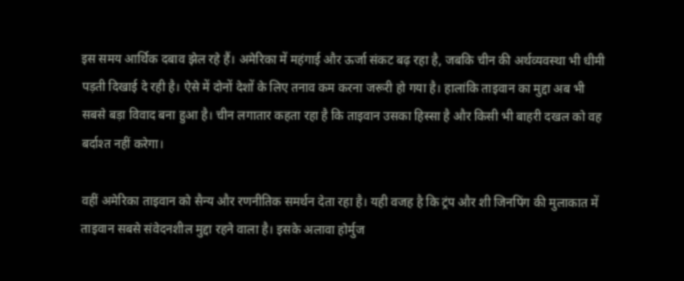इस समय आर्थिक दबाव झेल रहे हैं। अमेरिका में महंगाई और ऊर्जा संकट बढ़ रहा है, जबकि चीन की अर्थव्यवस्था भी धीमी पड़ती दिखाई दे रही है। ऐसे में दोनों देशों के लिए तनाव कम करना जरूरी हो गया है। हालांकि ताइवान का मुद्दा अब भी सबसे बड़ा विवाद बना हुआ है। चीन लगातार कहता रहा है कि ताइवान उसका हिस्सा है और किसी भी बाहरी दखल को वह बर्दाश्त नहीं करेगा।

वहीं अमेरिका ताइवान को सैन्य और रणनीतिक समर्थन देता रहा है। यही वजह है कि ट्रंप और शी जिनपिंग की मुलाकात में ताइवान सबसे संवेदनशील मुद्दा रहने वाला है। इसके अलावा होर्मुज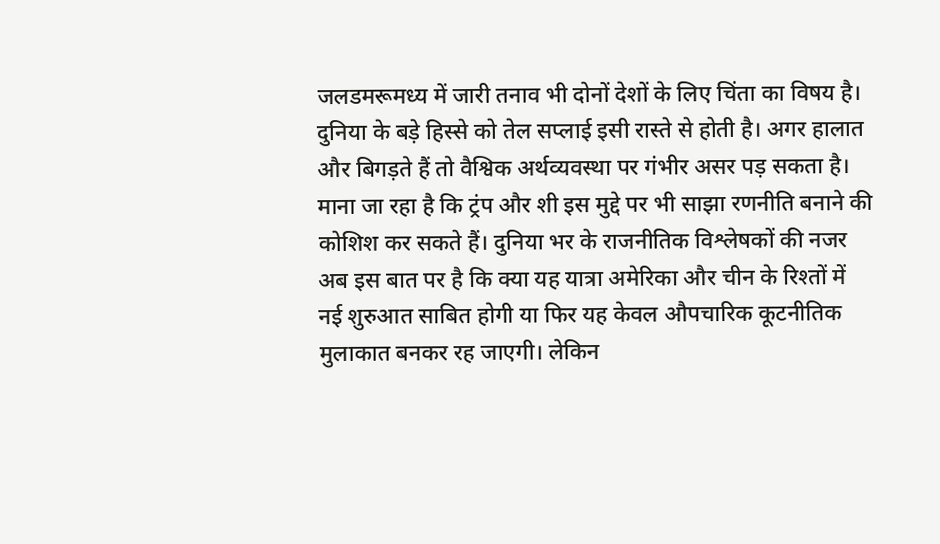जलडमरूमध्य में जारी तनाव भी दोनों देशों के लिए चिंता का विषय है। दुनिया के बड़े हिस्से को तेल सप्लाई इसी रास्ते से होती है। अगर हालात और बिगड़ते हैं तो वैश्विक अर्थव्यवस्था पर गंभीर असर पड़ सकता है। माना जा रहा है कि ट्रंप और शी इस मुद्दे पर भी साझा रणनीति बनाने की कोशिश कर सकते हैं। दुनिया भर के राजनीतिक विश्लेषकों की नजर अब इस बात पर है कि क्या यह यात्रा अमेरिका और चीन के रिश्तों में नई शुरुआत साबित होगी या फिर यह केवल औपचारिक कूटनीतिक मुलाकात बनकर रह जाएगी। लेकिन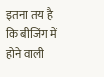इतना तय है कि बीजिंग में होने वाली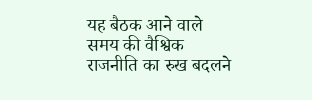यह बैठक आने वाले समय की वैश्विक राजनीति का रुख बदलने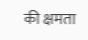की क्षमता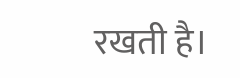रखती है।